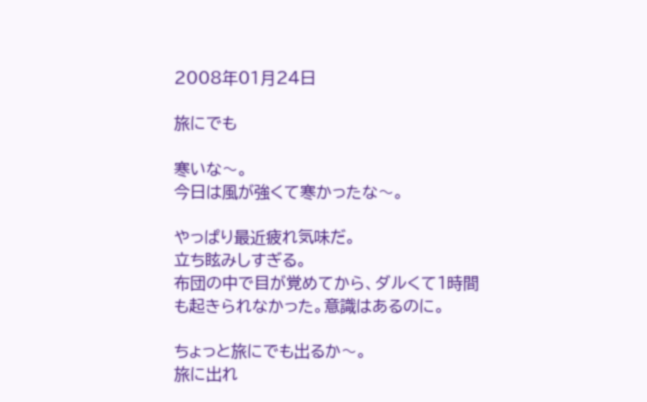2008年01月24日

旅にでも

寒いな〜。
今日は風が強くて寒かったな〜。

やっぱり最近疲れ気味だ。
立ち眩みしすぎる。
布団の中で目が覚めてから、ダルくて1時間も起きられなかった。意識はあるのに。

ちょっと旅にでも出るか〜。
旅に出れ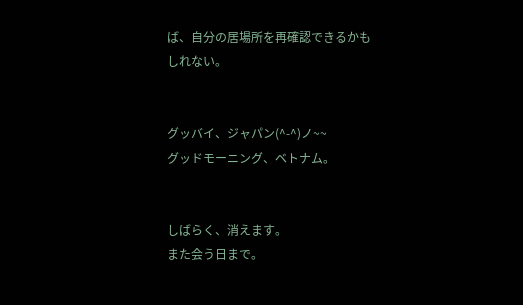ば、自分の居場所を再確認できるかもしれない。


グッバイ、ジャパン(^-^)ノ~~
グッドモーニング、ベトナム。


しばらく、消えます。
また会う日まで。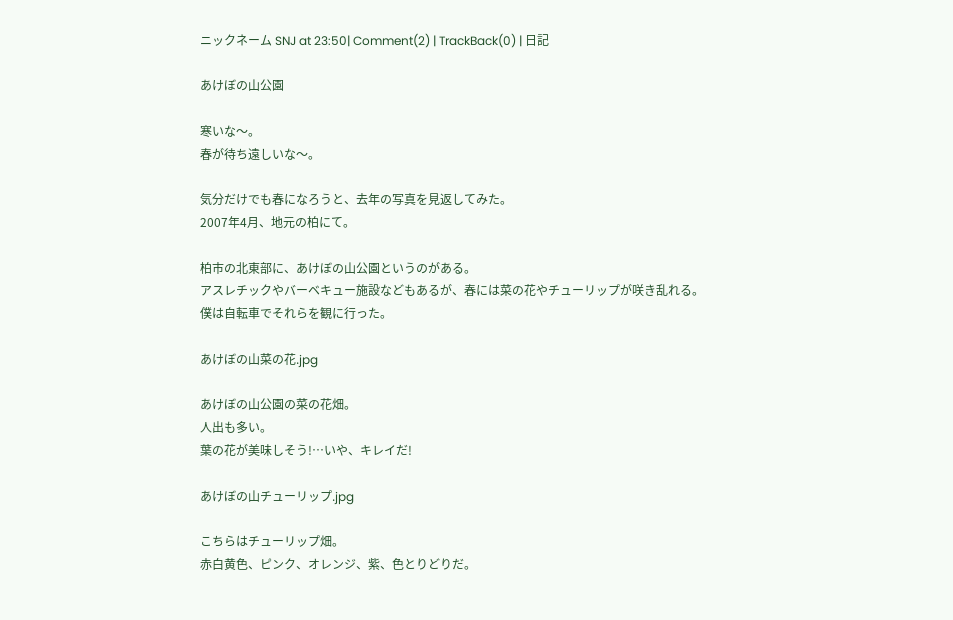ニックネーム SNJ at 23:50| Comment(2) | TrackBack(0) | 日記

あけぼの山公園

寒いな〜。
春が待ち遠しいな〜。

気分だけでも春になろうと、去年の写真を見返してみた。
2007年4月、地元の柏にて。

柏市の北東部に、あけぼの山公園というのがある。
アスレチックやバーベキュー施設などもあるが、春には菜の花やチューリップが咲き乱れる。
僕は自転車でそれらを観に行った。

あけぼの山菜の花.jpg

あけぼの山公園の菜の花畑。
人出も多い。
葉の花が美味しそう!…いや、キレイだ!

あけぼの山チューリップ.jpg

こちらはチューリップ畑。
赤白黄色、ピンク、オレンジ、紫、色とりどりだ。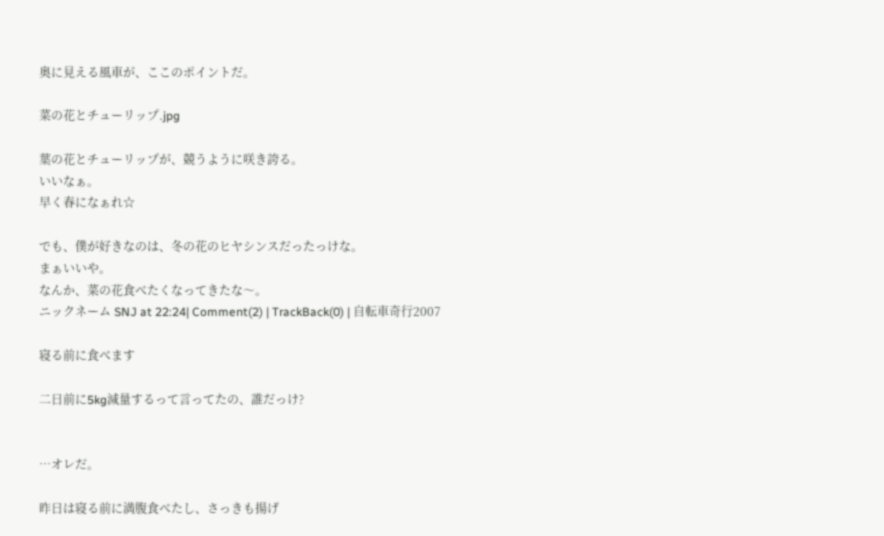奥に見える風車が、ここのポイントだ。

菜の花とチューリップ.jpg

葉の花とチューリップが、競うように咲き誇る。
いいなぁ。
早く春になぁれ☆

でも、僕が好きなのは、冬の花のヒヤシンスだったっけな。
まぁいいや。
なんか、菜の花食べたくなってきたな〜。
ニックネーム SNJ at 22:24| Comment(2) | TrackBack(0) | 自転車奇行2007

寝る前に食べます

二日前に5kg減量するって言ってたの、誰だっけ?


…オレだ。

昨日は寝る前に満腹食べたし、さっきも揚げ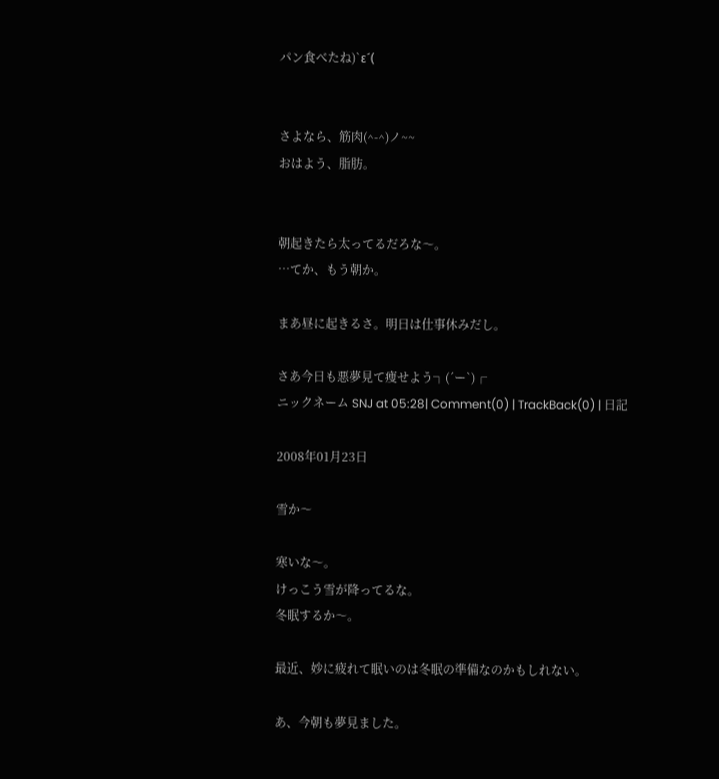パン食べたね)`ε´(


さよなら、筋肉(^-^)ノ~~
おはよう、脂肪。


朝起きたら太ってるだろな〜。
…てか、もう朝か。

まあ昼に起きるさ。明日は仕事休みだし。

さあ今日も悪夢見て痩せよう┐(´ー`)┌
ニックネーム SNJ at 05:28| Comment(0) | TrackBack(0) | 日記

2008年01月23日

雪か〜

寒いな〜。
けっこう雪が降ってるな。
冬眠するか〜。

最近、妙に疲れて眠いのは冬眠の準備なのかもしれない。

あ、今朝も夢見ました。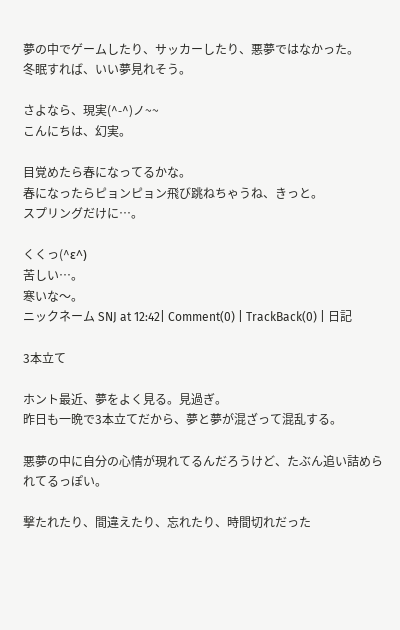夢の中でゲームしたり、サッカーしたり、悪夢ではなかった。
冬眠すれば、いい夢見れそう。

さよなら、現実(^-^)ノ~~
こんにちは、幻実。

目覚めたら春になってるかな。
春になったらピョンピョン飛び跳ねちゃうね、きっと。
スプリングだけに…。

くくっ(^ε^)
苦しい…。
寒いな〜。
ニックネーム SNJ at 12:42| Comment(0) | TrackBack(0) | 日記

3本立て

ホント最近、夢をよく見る。見過ぎ。
昨日も一晩で3本立てだから、夢と夢が混ざって混乱する。

悪夢の中に自分の心情が現れてるんだろうけど、たぶん追い詰められてるっぽい。

撃たれたり、間違えたり、忘れたり、時間切れだった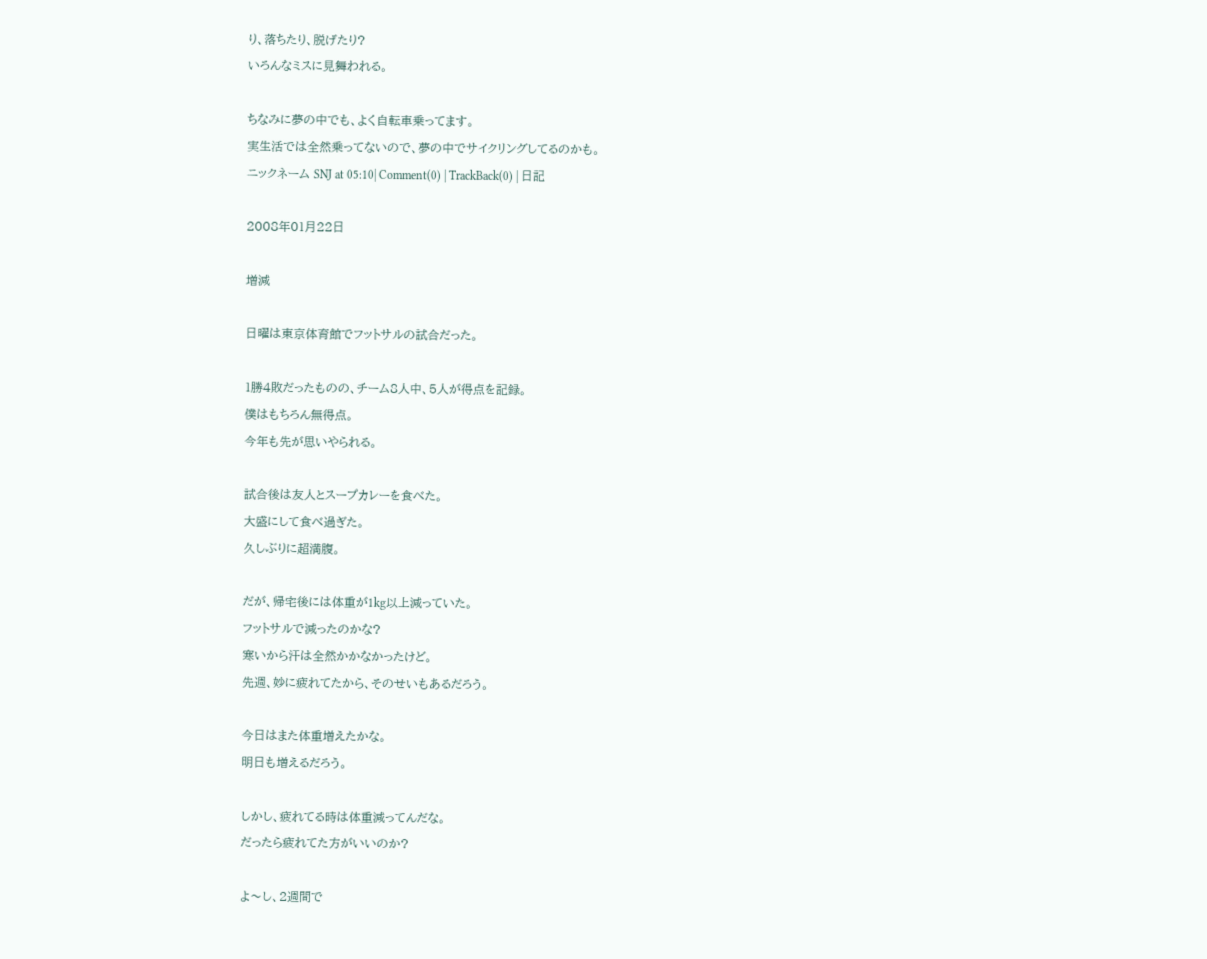り、落ちたり、脱げたり?
いろんなミスに見舞われる。

ちなみに夢の中でも、よく自転車乗ってます。
実生活では全然乗ってないので、夢の中でサイクリングしてるのかも。
ニックネーム SNJ at 05:10| Comment(0) | TrackBack(0) | 日記

2008年01月22日

増減

日曜は東京体育館でフットサルの試合だった。

1勝4敗だったものの、チーム8人中、5人が得点を記録。
僕はもちろん無得点。
今年も先が思いやられる。

試合後は友人とスープカレーを食べた。
大盛にして食べ過ぎた。
久しぶりに超満腹。

だが、帰宅後には体重が1kg以上減っていた。
フットサルで減ったのかな?
寒いから汗は全然かかなかったけど。
先週、妙に疲れてたから、そのせいもあるだろう。

今日はまた体重増えたかな。
明日も増えるだろう。

しかし、疲れてる時は体重減ってんだな。
だったら疲れてた方がいいのか?

よ〜し、2週間で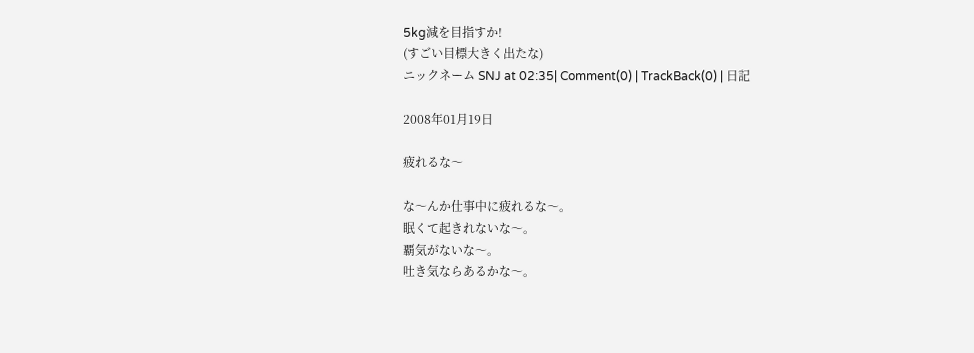5kg減を目指すか!
(すごい目標大きく出たな)
ニックネーム SNJ at 02:35| Comment(0) | TrackBack(0) | 日記

2008年01月19日

疲れるな〜

な〜んか仕事中に疲れるな〜。
眠くて起きれないな〜。
覇気がないな〜。
吐き気ならあるかな〜。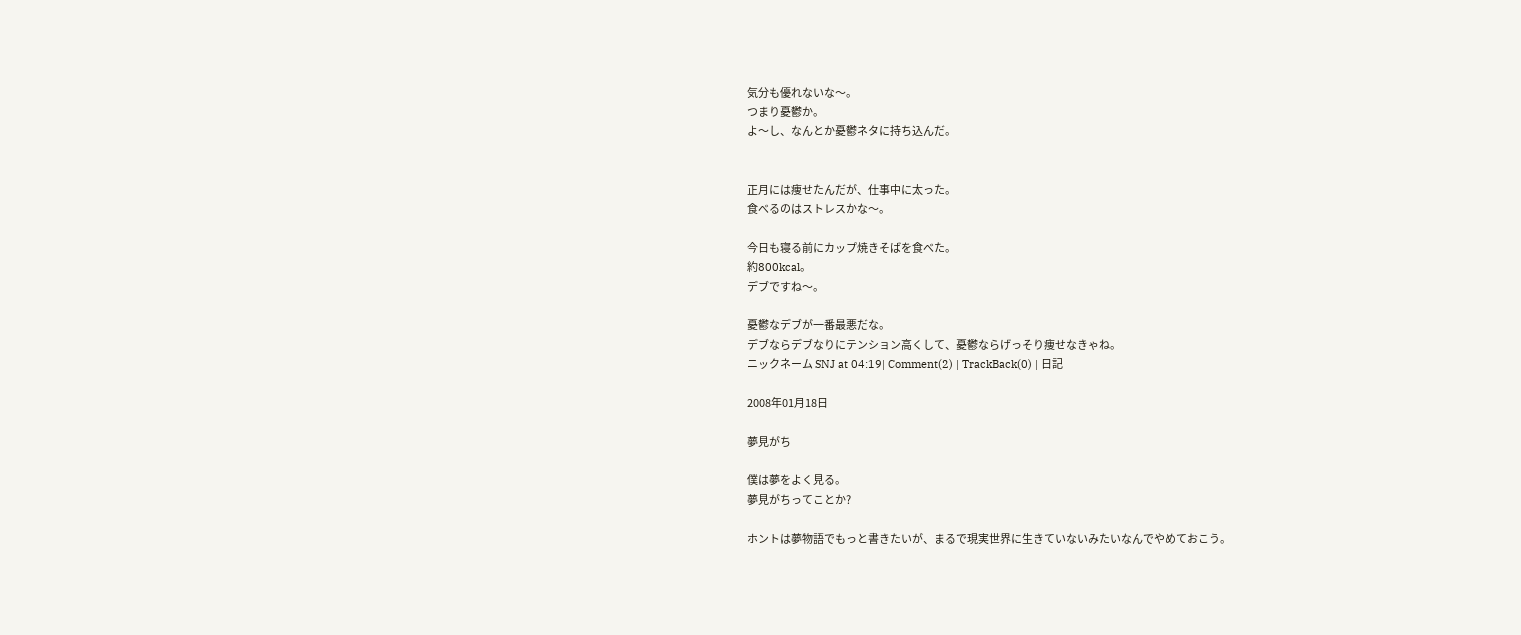気分も優れないな〜。
つまり憂鬱か。
よ〜し、なんとか憂鬱ネタに持ち込んだ。


正月には痩せたんだが、仕事中に太った。
食べるのはストレスかな〜。

今日も寝る前にカップ焼きそばを食べた。
約800kcal。
デブですね〜。

憂鬱なデブが一番最悪だな。
デブならデブなりにテンション高くして、憂鬱ならげっそり痩せなきゃね。
ニックネーム SNJ at 04:19| Comment(2) | TrackBack(0) | 日記

2008年01月18日

夢見がち

僕は夢をよく見る。
夢見がちってことか?

ホントは夢物語でもっと書きたいが、まるで現実世界に生きていないみたいなんでやめておこう。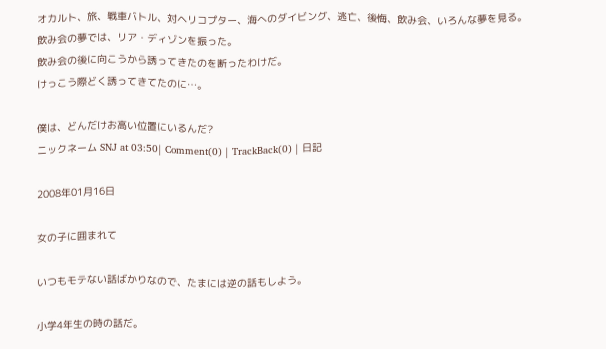オカルト、旅、戦車バトル、対ヘリコプター、海へのダイビング、逃亡、後悔、飲み会、いろんな夢を見る。
飲み会の夢では、リア・ディゾンを振った。
飲み会の後に向こうから誘ってきたのを断ったわけだ。
けっこう際どく誘ってきてたのに…。

僕は、どんだけお高い位置にいるんだ?
ニックネーム SNJ at 03:50| Comment(0) | TrackBack(0) | 日記

2008年01月16日

女の子に囲まれて

いつもモテない話ばかりなので、たまには逆の話もしよう。

小学4年生の時の話だ。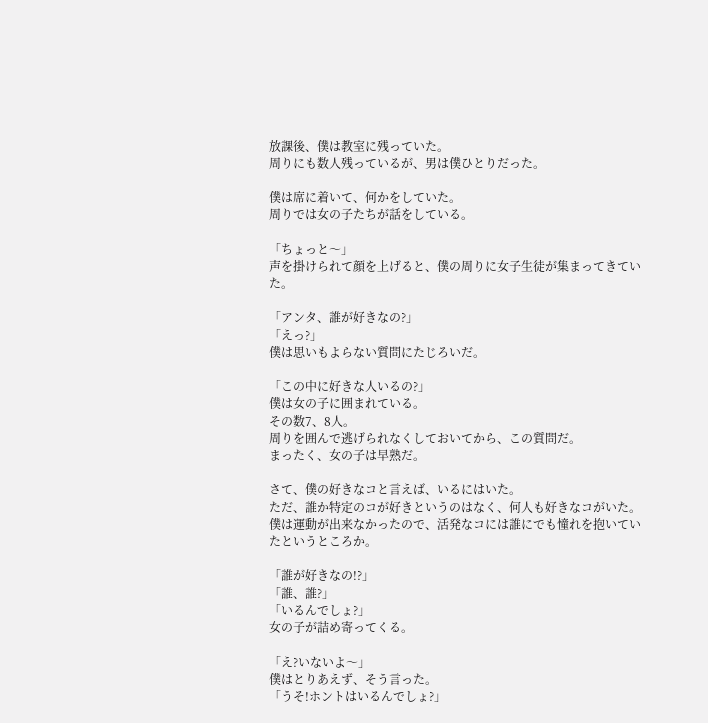放課後、僕は教室に残っていた。
周りにも数人残っているが、男は僕ひとりだった。

僕は席に着いて、何かをしていた。
周りでは女の子たちが話をしている。

「ちょっと〜」
声を掛けられて顔を上げると、僕の周りに女子生徒が集まってきていた。

「アンタ、誰が好きなの?」
「えっ?」
僕は思いもよらない質問にたじろいだ。

「この中に好きな人いるの?」
僕は女の子に囲まれている。
その数7、8人。
周りを囲んで逃げられなくしておいてから、この質問だ。
まったく、女の子は早熟だ。

さて、僕の好きなコと言えば、いるにはいた。
ただ、誰か特定のコが好きというのはなく、何人も好きなコがいた。
僕は運動が出来なかったので、活発なコには誰にでも憧れを抱いていたというところか。

「誰が好きなの!?」
「誰、誰?」
「いるんでしょ?」
女の子が詰め寄ってくる。

「え?いないよ〜」
僕はとりあえず、そう言った。
「うそ!ホントはいるんでしょ?」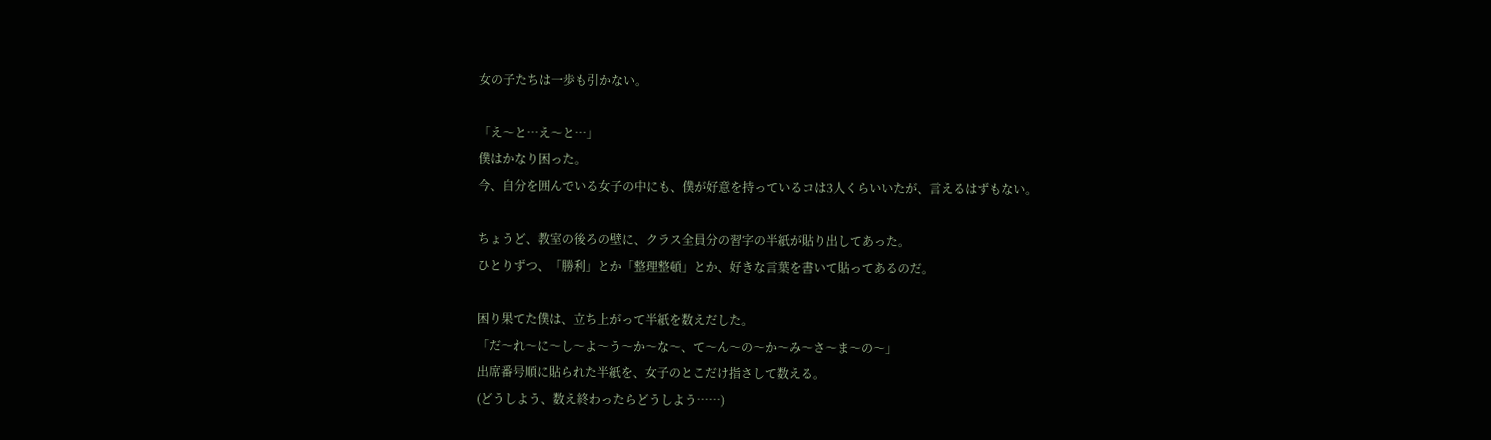女の子たちは一歩も引かない。

「え〜と…え〜と…」
僕はかなり困った。
今、自分を囲んでいる女子の中にも、僕が好意を持っているコは3人くらいいたが、言えるはずもない。

ちょうど、教室の後ろの壁に、クラス全員分の習字の半紙が貼り出してあった。
ひとりずつ、「勝利」とか「整理整頓」とか、好きな言葉を書いて貼ってあるのだ。

困り果てた僕は、立ち上がって半紙を数えだした。
「だ〜れ〜に〜し〜よ〜う〜か〜な〜、て〜ん〜の〜か〜み〜さ〜ま〜の〜」
出席番号順に貼られた半紙を、女子のとこだけ指さして数える。
(どうしよう、数え終わったらどうしよう……)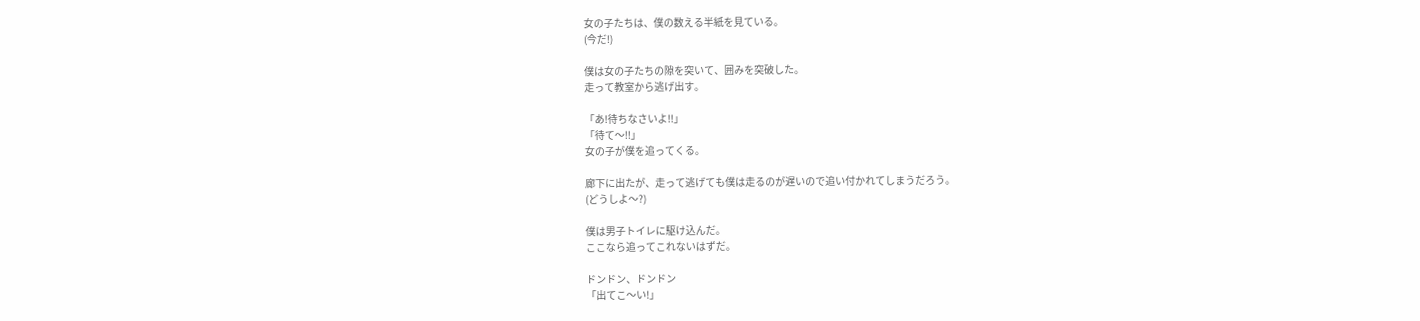女の子たちは、僕の数える半紙を見ている。
(今だ!)

僕は女の子たちの隙を突いて、囲みを突破した。
走って教室から逃げ出す。

「あ!待ちなさいよ!!」
「待て〜!!」
女の子が僕を追ってくる。

廊下に出たが、走って逃げても僕は走るのが遅いので追い付かれてしまうだろう。
(どうしよ〜?)

僕は男子トイレに駆け込んだ。
ここなら追ってこれないはずだ。

ドンドン、ドンドン
「出てこ〜い!」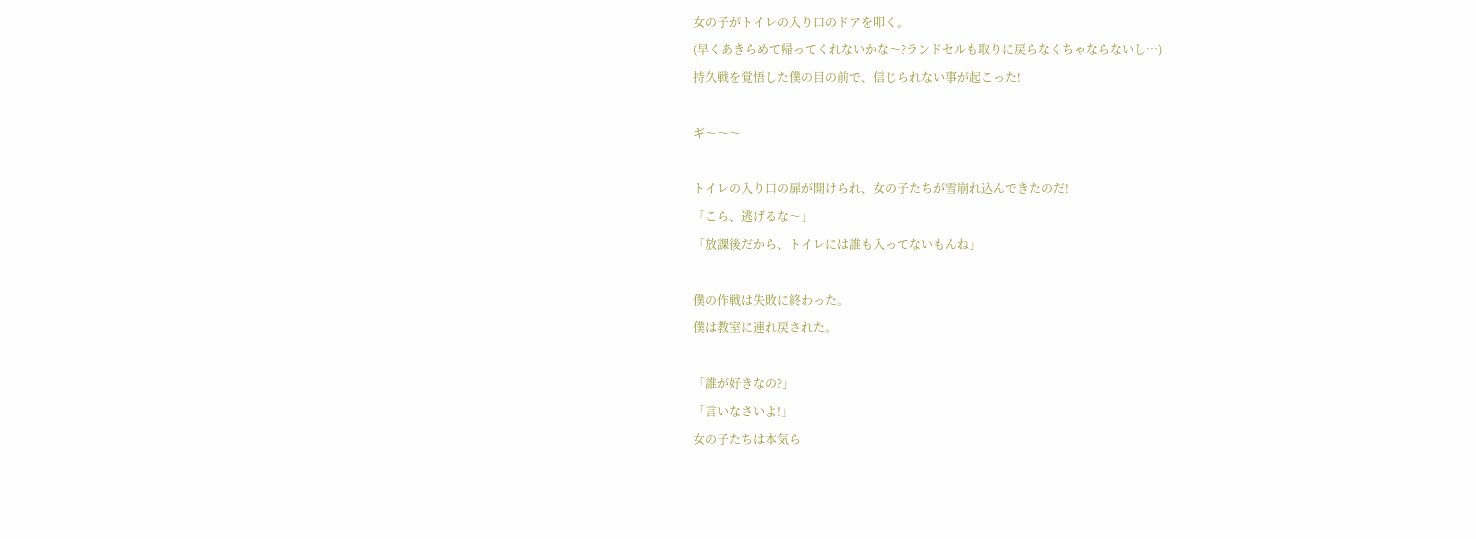女の子がトイレの入り口のドアを叩く。
(早くあきらめて帰ってくれないかな〜?ランドセルも取りに戻らなくちゃならないし…)
持久戦を覚悟した僕の目の前で、信じられない事が起こった!

ギ〜〜〜

トイレの入り口の扉が開けられ、女の子たちが雪崩れ込んできたのだ!
「こら、逃げるな〜」
「放課後だから、トイレには誰も入ってないもんね」

僕の作戦は失敗に終わった。
僕は教室に連れ戻された。

「誰が好きなの?」
「言いなさいよ!」
女の子たちは本気ら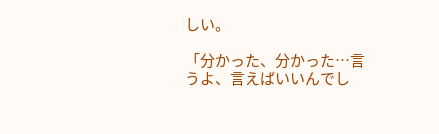しい。

「分かった、分かった…言うよ、言えばいいんでし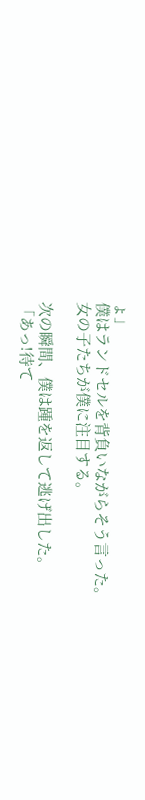ょ」
僕はランドセルを背負いながらそう言った。
女の子たちが僕に注目する。

次の瞬間、僕は踵を返して逃げ出した。
「あっ!待て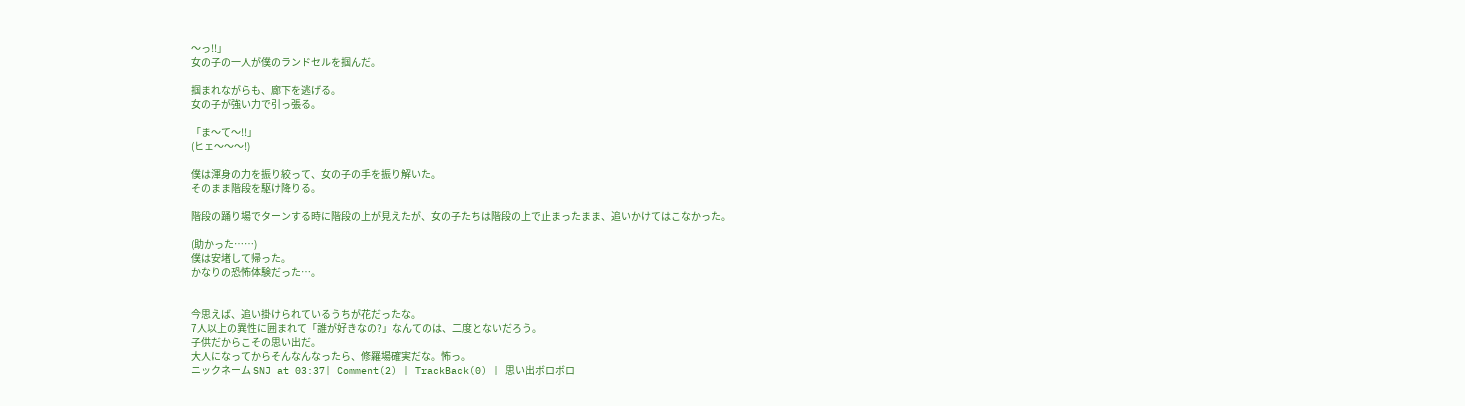〜っ!!」
女の子の一人が僕のランドセルを掴んだ。

掴まれながらも、廊下を逃げる。
女の子が強い力で引っ張る。

「ま〜て〜!!」
(ヒェ〜〜〜!)

僕は渾身の力を振り絞って、女の子の手を振り解いた。
そのまま階段を駆け降りる。

階段の踊り場でターンする時に階段の上が見えたが、女の子たちは階段の上で止まったまま、追いかけてはこなかった。

(助かった……)
僕は安堵して帰った。
かなりの恐怖体験だった…。


今思えば、追い掛けられているうちが花だったな。
7人以上の異性に囲まれて「誰が好きなの?」なんてのは、二度とないだろう。
子供だからこその思い出だ。
大人になってからそんなんなったら、修羅場確実だな。怖っ。
ニックネーム SNJ at 03:37| Comment(2) | TrackBack(0) | 思い出ボロボロ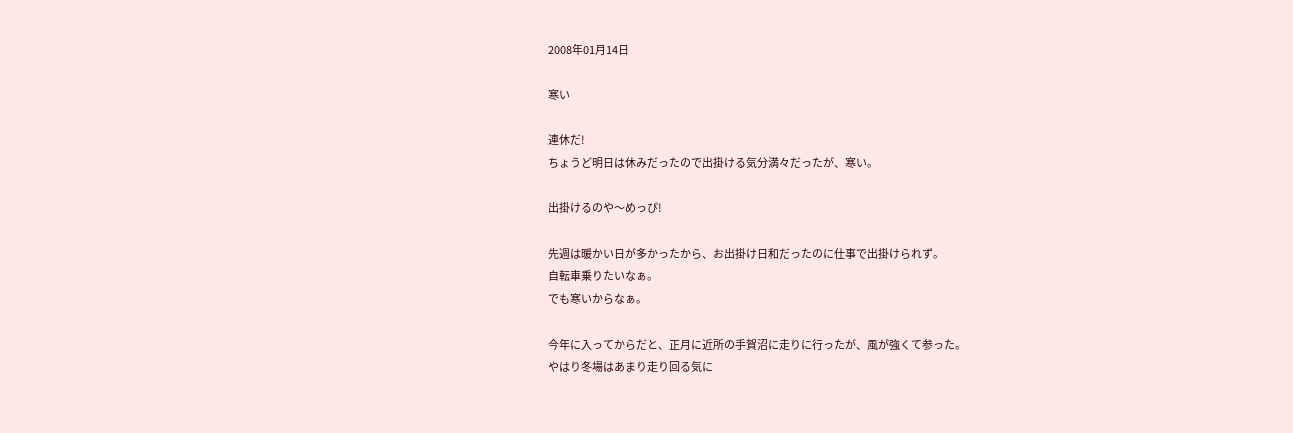2008年01月14日

寒い

連休だ!
ちょうど明日は休みだったので出掛ける気分満々だったが、寒い。

出掛けるのや〜めっぴ!

先週は暖かい日が多かったから、お出掛け日和だったのに仕事で出掛けられず。
自転車乗りたいなぁ。
でも寒いからなぁ。

今年に入ってからだと、正月に近所の手賀沼に走りに行ったが、風が強くて参った。
やはり冬場はあまり走り回る気に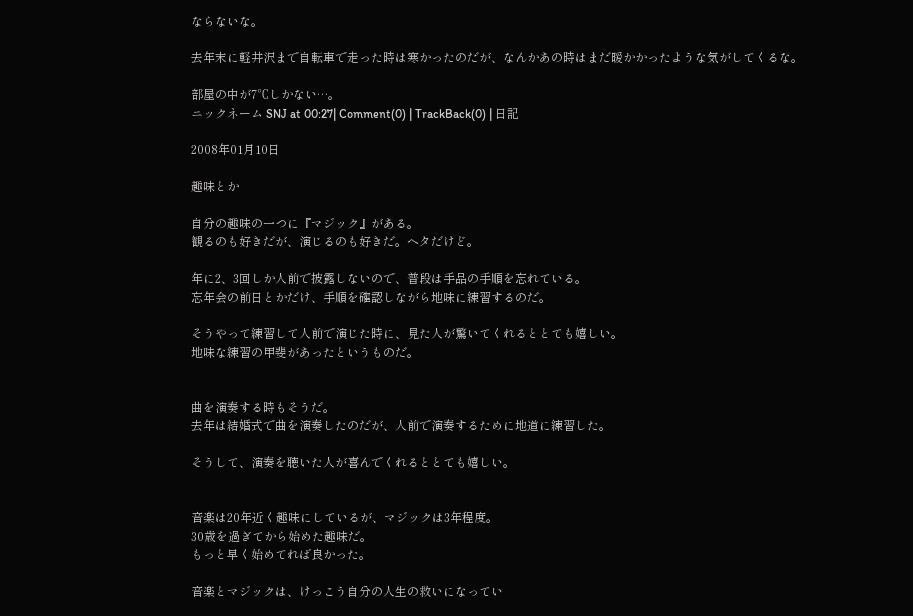ならないな。

去年末に軽井沢まで自転車で走った時は寒かったのだが、なんかあの時はまだ暖かかったような気がしてくるな。

部屋の中が7℃しかない…。
ニックネーム SNJ at 00:27| Comment(0) | TrackBack(0) | 日記

2008年01月10日

趣味とか

自分の趣味の一つに『マジック』がある。
観るのも好きだが、演じるのも好きだ。ヘタだけど。

年に2、3回しか人前で披露しないので、普段は手品の手順を忘れている。
忘年会の前日とかだけ、手順を確認しながら地味に練習するのだ。

そうやって練習して人前で演じた時に、見た人が驚いてくれるととても嬉しい。
地味な練習の甲斐があったというものだ。


曲を演奏する時もそうだ。
去年は結婚式で曲を演奏したのだが、人前で演奏するために地道に練習した。

そうして、演奏を聴いた人が喜んでくれるととても嬉しい。


音楽は20年近く趣味にしているが、マジックは3年程度。
30歳を過ぎてから始めた趣味だ。
もっと早く始めてれば良かった。

音楽とマジックは、けっこう自分の人生の救いになってい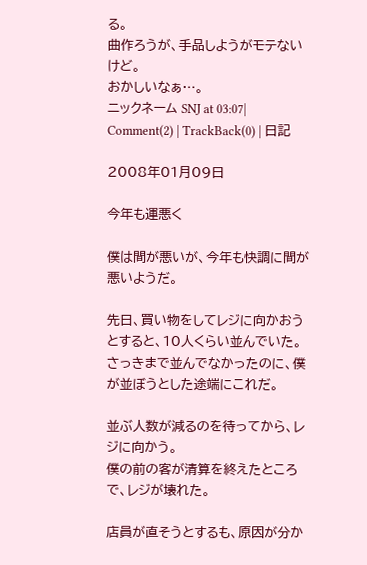る。
曲作ろうが、手品しようがモテないけど。
おかしいなぁ…。
ニックネーム SNJ at 03:07| Comment(2) | TrackBack(0) | 日記

2008年01月09日

今年も運悪く

僕は間が悪いが、今年も快調に間が悪いようだ。

先日、買い物をしてレジに向かおうとすると、10人くらい並んでいた。
さっきまで並んでなかったのに、僕が並ぼうとした途端にこれだ。

並ぶ人数が減るのを待ってから、レジに向かう。
僕の前の客が清算を終えたところで、レジが壊れた。

店員が直そうとするも、原因が分か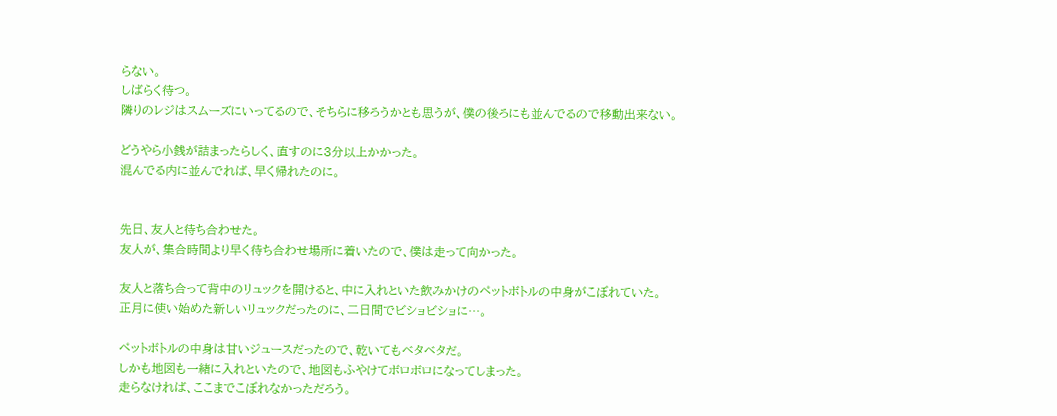らない。
しばらく待つ。
隣りのレジはスムーズにいってるので、そちらに移ろうかとも思うが、僕の後ろにも並んでるので移動出来ない。

どうやら小銭が詰まったらしく、直すのに3分以上かかった。
混んでる内に並んでれば、早く帰れたのに。


先日、友人と待ち合わせた。
友人が、集合時間より早く待ち合わせ場所に着いたので、僕は走って向かった。

友人と落ち合って背中のリュックを開けると、中に入れといた飲みかけのペットボトルの中身がこぼれていた。
正月に使い始めた新しいリュックだったのに、二日間でビショビショに…。

ペットボトルの中身は甘いジュースだったので、乾いてもベタベタだ。
しかも地図も一緒に入れといたので、地図もふやけてボロボロになってしまった。
走らなければ、ここまでこぼれなかっただろう。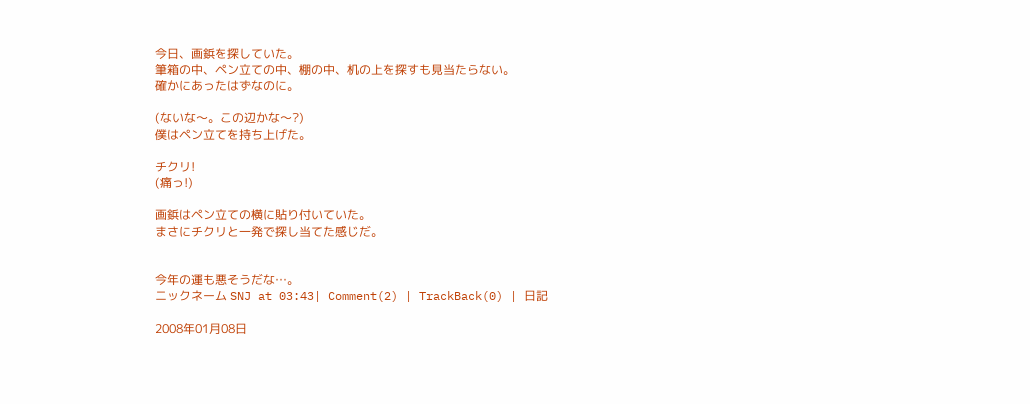今日、画鋲を探していた。
筆箱の中、ペン立ての中、棚の中、机の上を探すも見当たらない。
確かにあったはずなのに。

(ないな〜。この辺かな〜?)
僕はペン立てを持ち上げた。

チクリ!
(痛っ!)

画鋲はペン立ての横に貼り付いていた。
まさにチクリと一発で探し当てた感じだ。


今年の運も悪そうだな…。
ニックネーム SNJ at 03:43| Comment(2) | TrackBack(0) | 日記

2008年01月08日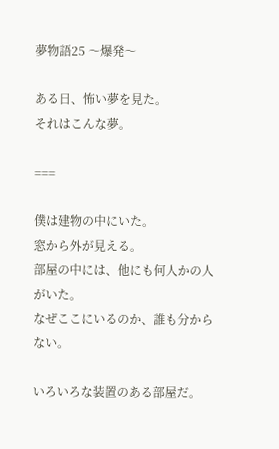夢物語25 〜爆発〜

ある日、怖い夢を見た。
それはこんな夢。

===

僕は建物の中にいた。
窓から外が見える。
部屋の中には、他にも何人かの人がいた。
なぜここにいるのか、誰も分からない。

いろいろな装置のある部屋だ。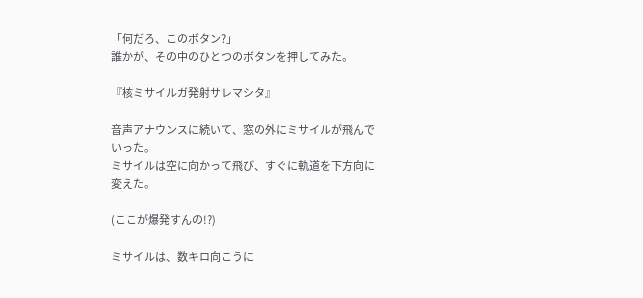「何だろ、このボタン?」
誰かが、その中のひとつのボタンを押してみた。

『核ミサイルガ発射サレマシタ』

音声アナウンスに続いて、窓の外にミサイルが飛んでいった。
ミサイルは空に向かって飛び、すぐに軌道を下方向に変えた。

(ここが爆発すんの!?)

ミサイルは、数キロ向こうに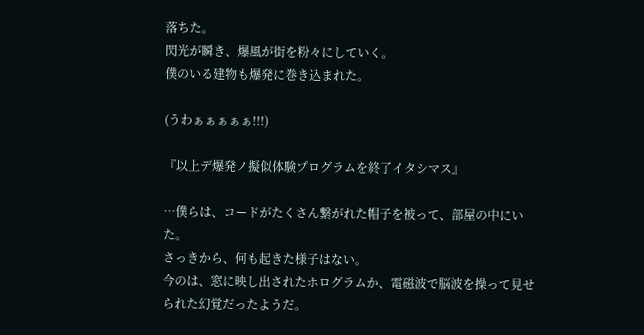落ちた。
閃光が瞬き、爆風が街を粉々にしていく。
僕のいる建物も爆発に巻き込まれた。

(うわぁぁぁぁぁ!!!)

『以上デ爆発ノ擬似体験プログラムを終了イタシマス』

…僕らは、コードがたくさん繋がれた帽子を被って、部屋の中にいた。
さっきから、何も起きた様子はない。
今のは、窓に映し出されたホログラムか、電磁波で脳波を操って見せられた幻覚だったようだ。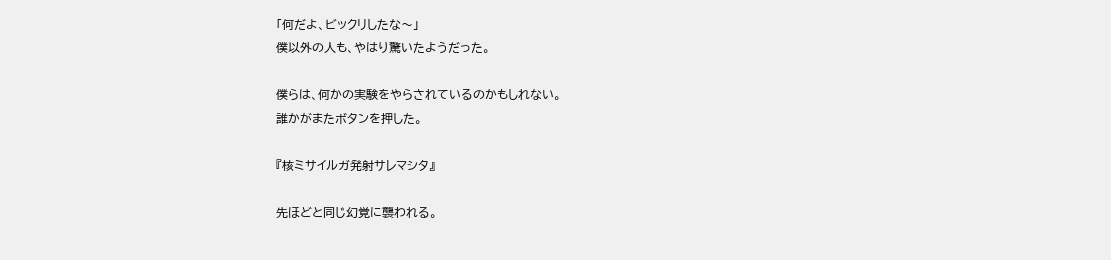「何だよ、ビックリしたな〜」
僕以外の人も、やはり驚いたようだった。

僕らは、何かの実験をやらされているのかもしれない。
誰かがまたボタンを押した。

『核ミサイルガ発射サレマシタ』

先ほどと同じ幻覚に襲われる。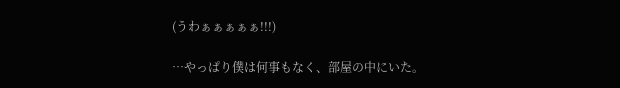(うわぁぁぁぁぁ!!!)

…やっぱり僕は何事もなく、部屋の中にいた。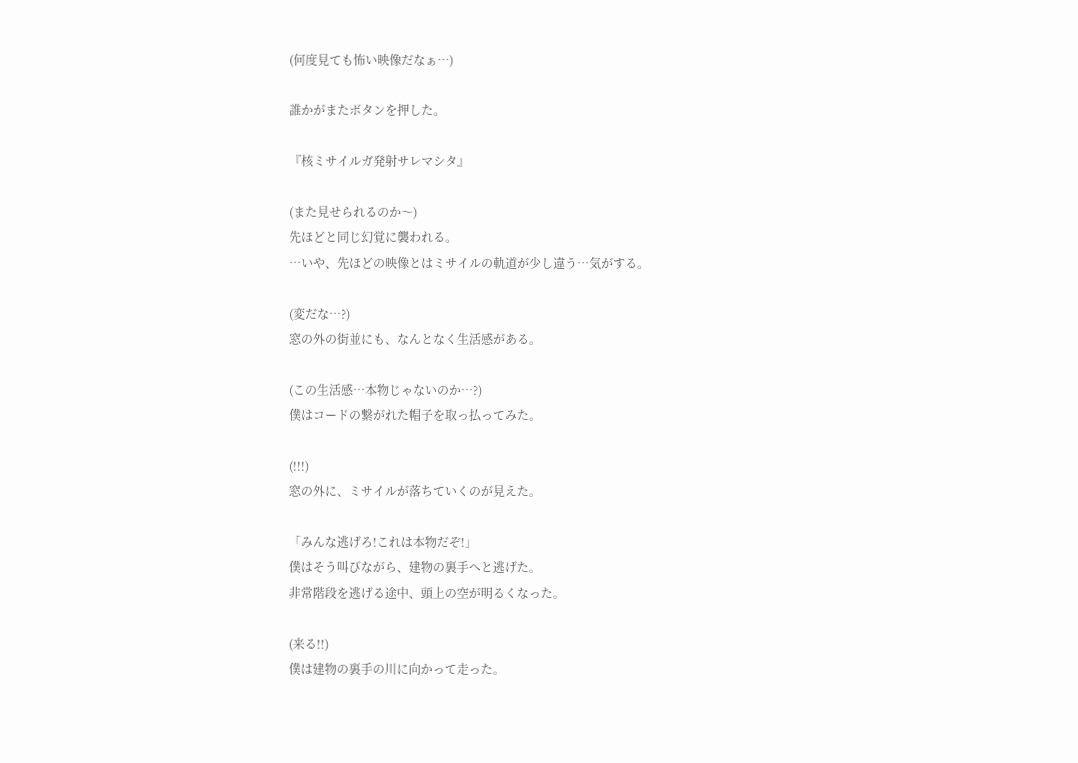(何度見ても怖い映像だなぁ…)

誰かがまたボタンを押した。

『核ミサイルガ発射サレマシタ』

(また見せられるのか〜)
先ほどと同じ幻覚に襲われる。
…いや、先ほどの映像とはミサイルの軌道が少し違う…気がする。

(変だな…?)
窓の外の街並にも、なんとなく生活感がある。

(この生活感…本物じゃないのか…?)
僕はコードの繋がれた帽子を取っ払ってみた。

(!!!)
窓の外に、ミサイルが落ちていくのが見えた。

「みんな逃げろ!これは本物だぞ!」
僕はそう叫びながら、建物の裏手へと逃げた。
非常階段を逃げる途中、頭上の空が明るくなった。

(来る!!)
僕は建物の裏手の川に向かって走った。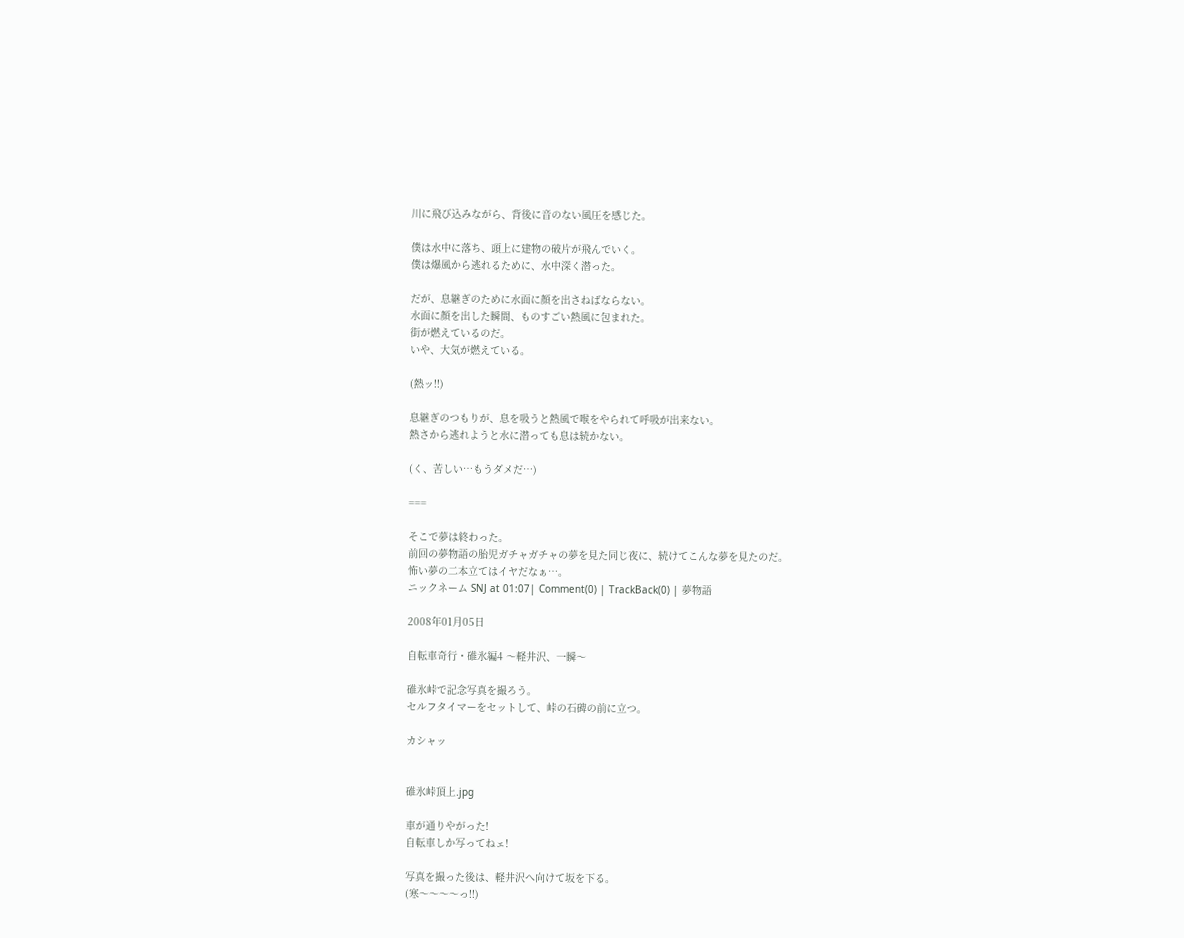川に飛び込みながら、背後に音のない風圧を感じた。

僕は水中に落ち、頭上に建物の破片が飛んでいく。
僕は爆風から逃れるために、水中深く潜った。

だが、息継ぎのために水面に顔を出さねばならない。
水面に顔を出した瞬間、ものすごい熱風に包まれた。
街が燃えているのだ。
いや、大気が燃えている。

(熱ッ!!)

息継ぎのつもりが、息を吸うと熱風で喉をやられて呼吸が出来ない。
熱さから逃れようと水に潜っても息は続かない。

(く、苦しい…もうダメだ…)

===

そこで夢は終わった。
前回の夢物語の胎児ガチャガチャの夢を見た同じ夜に、続けてこんな夢を見たのだ。
怖い夢の二本立てはイヤだなぁ…。
ニックネーム SNJ at 01:07| Comment(0) | TrackBack(0) | 夢物語

2008年01月05日

自転車奇行・碓氷編4 〜軽井沢、一瞬〜

碓氷峠で記念写真を撮ろう。
セルフタイマーをセットして、峠の石碑の前に立つ。

カシャッ


碓氷峠頂上.jpg

車が通りやがった!
自転車しか写ってねェ!

写真を撮った後は、軽井沢へ向けて坂を下る。
(寒〜〜〜〜っ!!)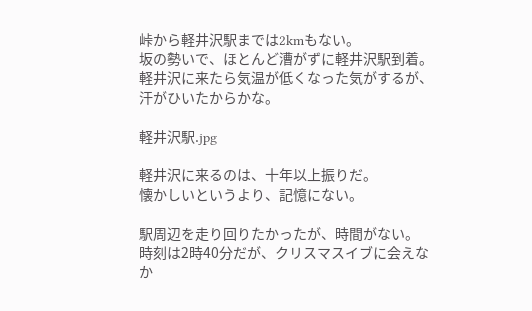峠から軽井沢駅までは2kmもない。
坂の勢いで、ほとんど漕がずに軽井沢駅到着。
軽井沢に来たら気温が低くなった気がするが、汗がひいたからかな。

軽井沢駅.jpg

軽井沢に来るのは、十年以上振りだ。
懐かしいというより、記憶にない。

駅周辺を走り回りたかったが、時間がない。
時刻は2時40分だが、クリスマスイブに会えなか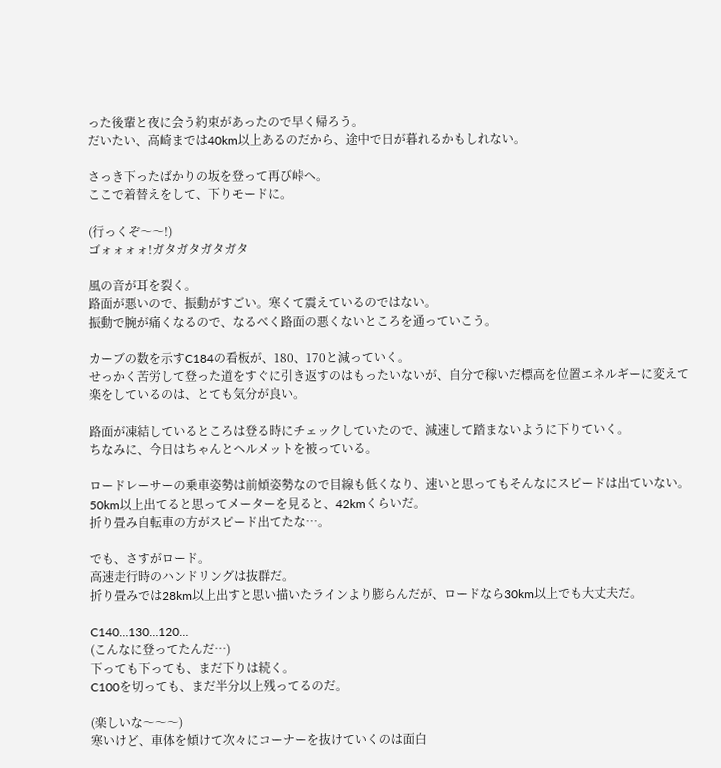った後輩と夜に会う約束があったので早く帰ろう。
だいたい、高崎までは40km以上あるのだから、途中で日が暮れるかもしれない。

さっき下ったばかりの坂を登って再び峠へ。
ここで着替えをして、下りモードに。

(行っくぞ〜〜!)
ゴォォォォ!ガタガタガタガタ

風の音が耳を裂く。
路面が悪いので、振動がすごい。寒くて震えているのではない。
振動で腕が痛くなるので、なるべく路面の悪くないところを通っていこう。

カーブの数を示すC184の看板が、180、170と減っていく。
せっかく苦労して登った道をすぐに引き返すのはもったいないが、自分で稼いだ標高を位置エネルギーに変えて楽をしているのは、とても気分が良い。

路面が凍結しているところは登る時にチェックしていたので、減速して踏まないように下りていく。
ちなみに、今日はちゃんとヘルメットを被っている。

ロードレーサーの乗車姿勢は前傾姿勢なので目線も低くなり、速いと思ってもそんなにスピードは出ていない。
50km以上出てると思ってメーターを見ると、42kmくらいだ。
折り畳み自転車の方がスピード出てたな…。

でも、さすがロード。
高速走行時のハンドリングは抜群だ。
折り畳みでは28km以上出すと思い描いたラインより膨らんだが、ロードなら30km以上でも大丈夫だ。

C140…130…120…
(こんなに登ってたんだ…)
下っても下っても、まだ下りは続く。
C100を切っても、まだ半分以上残ってるのだ。

(楽しいな〜〜〜)
寒いけど、車体を傾けて次々にコーナーを抜けていくのは面白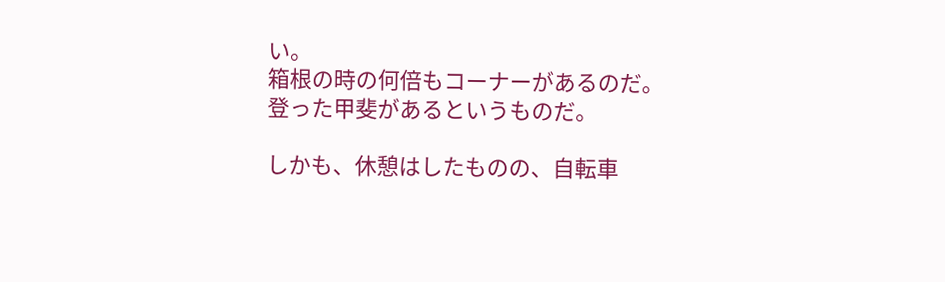い。
箱根の時の何倍もコーナーがあるのだ。
登った甲斐があるというものだ。

しかも、休憩はしたものの、自転車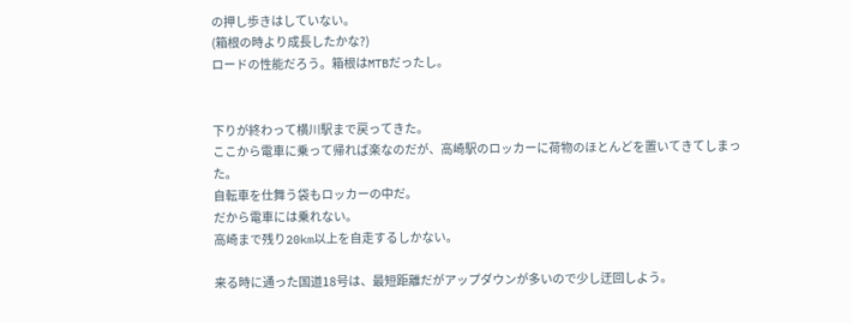の押し歩きはしていない。
(箱根の時より成長したかな?)
ロードの性能だろう。箱根はMTBだったし。


下りが終わって横川駅まで戻ってきた。
ここから電車に乗って帰れば楽なのだが、高崎駅のロッカーに荷物のほとんどを置いてきてしまった。
自転車を仕舞う袋もロッカーの中だ。
だから電車には乗れない。
高崎まで残り20km以上を自走するしかない。

来る時に通った国道18号は、最短距離だがアップダウンが多いので少し迂回しよう。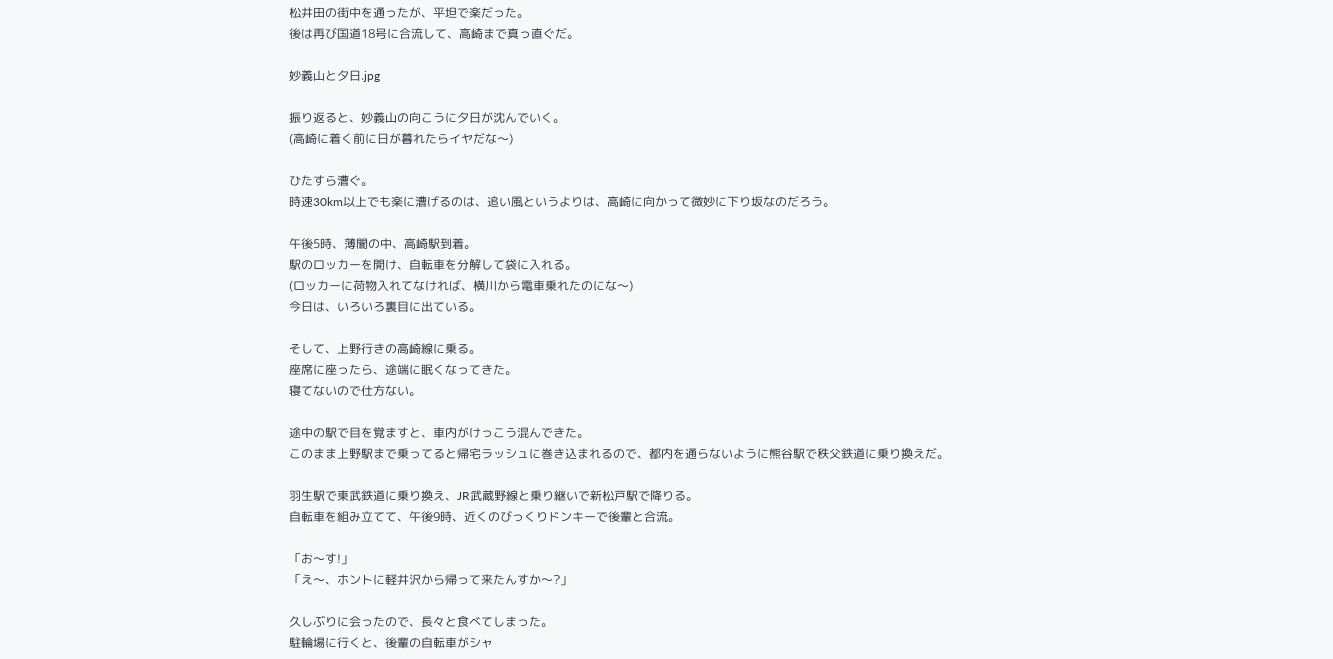松井田の街中を通ったが、平坦で楽だった。
後は再び国道18号に合流して、高崎まで真っ直ぐだ。

妙義山と夕日.jpg

振り返ると、妙義山の向こうに夕日が沈んでいく。
(高崎に着く前に日が暮れたらイヤだな〜)

ひたすら漕ぐ。
時速30km以上でも楽に漕げるのは、追い風というよりは、高崎に向かって微妙に下り坂なのだろう。

午後5時、薄闇の中、高崎駅到着。
駅のロッカーを開け、自転車を分解して袋に入れる。
(ロッカーに荷物入れてなければ、横川から電車乗れたのにな〜)
今日は、いろいろ裏目に出ている。

そして、上野行きの高崎線に乗る。
座席に座ったら、途端に眠くなってきた。
寝てないので仕方ない。

途中の駅で目を覚ますと、車内がけっこう混んできた。
このまま上野駅まで乗ってると帰宅ラッシュに巻き込まれるので、都内を通らないように熊谷駅で秩父鉄道に乗り換えだ。

羽生駅で東武鉄道に乗り換え、JR武蔵野線と乗り継いで新松戸駅で降りる。
自転車を組み立てて、午後9時、近くのびっくりドンキーで後輩と合流。

「お〜す!」
「え〜、ホントに軽井沢から帰って来たんすか〜?」

久しぶりに会ったので、長々と食べてしまった。
駐輪場に行くと、後輩の自転車がシャ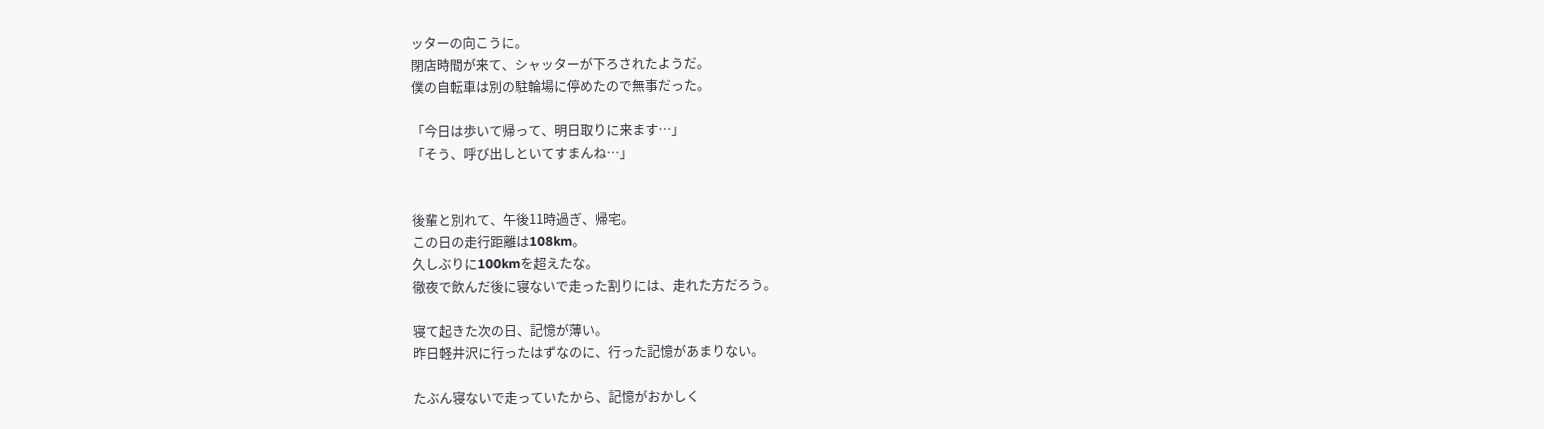ッターの向こうに。
閉店時間が来て、シャッターが下ろされたようだ。
僕の自転車は別の駐輪場に停めたので無事だった。

「今日は歩いて帰って、明日取りに来ます…」
「そう、呼び出しといてすまんね…」


後輩と別れて、午後11時過ぎ、帰宅。
この日の走行距離は108km。
久しぶりに100kmを超えたな。
徹夜で飲んだ後に寝ないで走った割りには、走れた方だろう。

寝て起きた次の日、記憶が薄い。
昨日軽井沢に行ったはずなのに、行った記憶があまりない。

たぶん寝ないで走っていたから、記憶がおかしく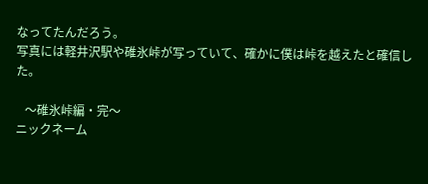なってたんだろう。
写真には軽井沢駅や碓氷峠が写っていて、確かに僕は峠を越えたと確信した。

   〜碓氷峠編・完〜
ニックネーム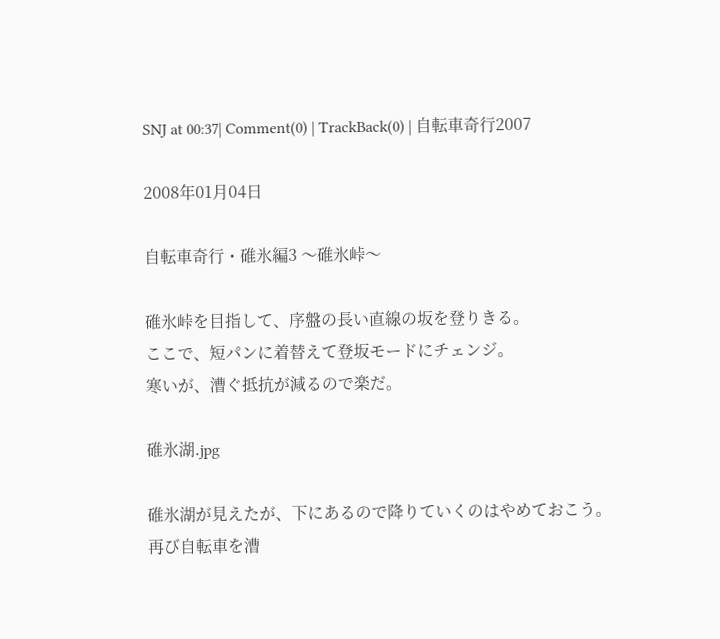SNJ at 00:37| Comment(0) | TrackBack(0) | 自転車奇行2007

2008年01月04日

自転車奇行・碓氷編3 〜碓氷峠〜

碓氷峠を目指して、序盤の長い直線の坂を登りきる。
ここで、短パンに着替えて登坂モードにチェンジ。
寒いが、漕ぐ抵抗が減るので楽だ。

碓氷湖.jpg

碓氷湖が見えたが、下にあるので降りていくのはやめておこう。
再び自転車を漕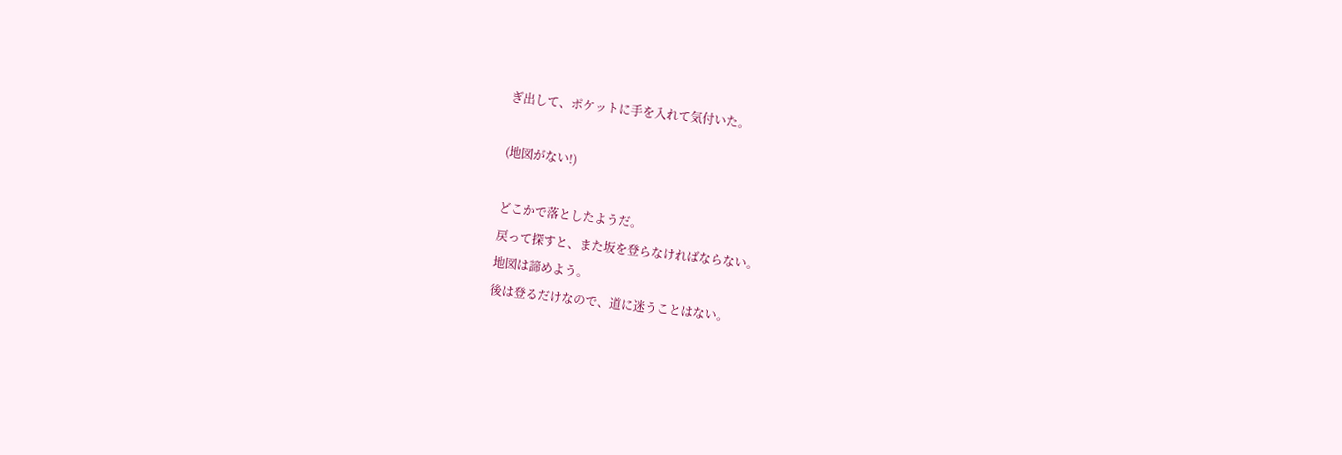ぎ出して、ポケットに手を入れて気付いた。

(地図がない!)

どこかで落としたようだ。
戻って探すと、また坂を登らなければならない。
地図は諦めよう。
後は登るだけなので、道に迷うことはない。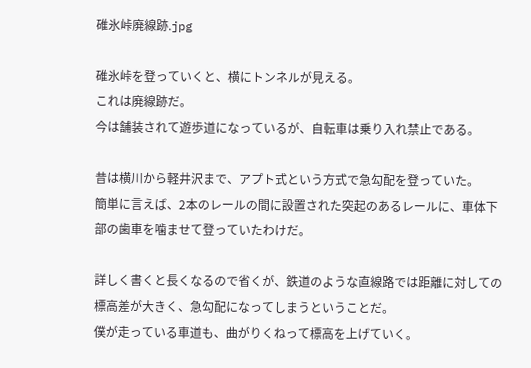碓氷峠廃線跡.jpg

碓氷峠を登っていくと、横にトンネルが見える。
これは廃線跡だ。
今は舗装されて遊歩道になっているが、自転車は乗り入れ禁止である。

昔は横川から軽井沢まで、アプト式という方式で急勾配を登っていた。
簡単に言えば、2本のレールの間に設置された突起のあるレールに、車体下部の歯車を噛ませて登っていたわけだ。

詳しく書くと長くなるので省くが、鉄道のような直線路では距離に対しての標高差が大きく、急勾配になってしまうということだ。
僕が走っている車道も、曲がりくねって標高を上げていく。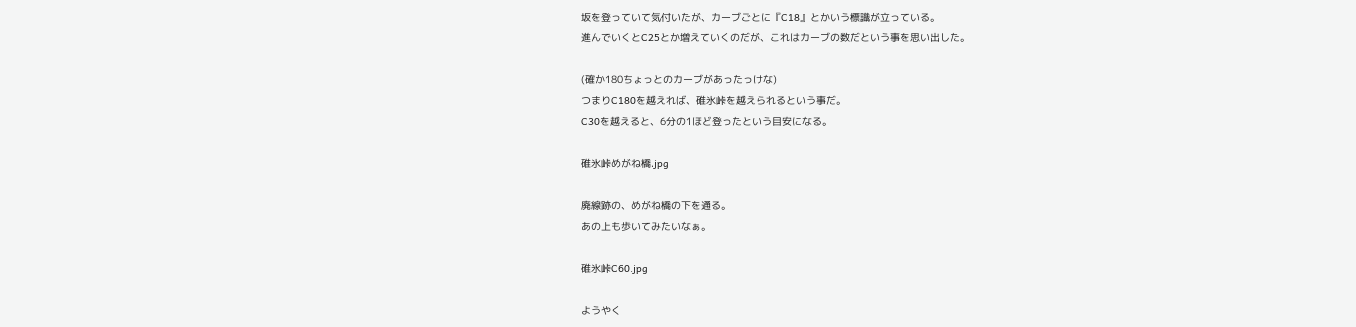坂を登っていて気付いたが、カーブごとに『C18』とかいう標識が立っている。
進んでいくとC25とか増えていくのだが、これはカーブの数だという事を思い出した。

(確か180ちょっとのカーブがあったっけな)
つまりC180を越えれば、碓氷峠を越えられるという事だ。
C30を越えると、6分の1ほど登ったという目安になる。

碓氷峠めがね橋.jpg

廃線跡の、めがね橋の下を通る。
あの上も歩いてみたいなぁ。

碓氷峠C60.jpg

ようやく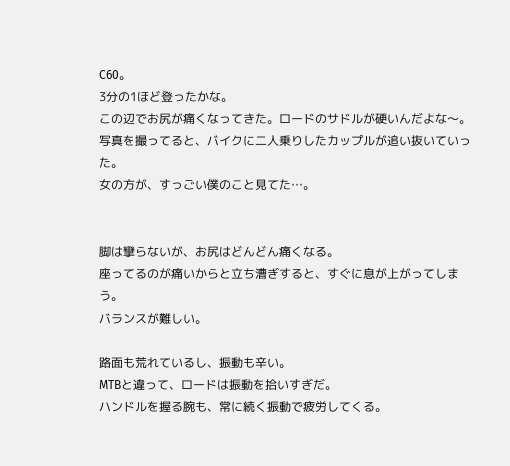C60。
3分の1ほど登ったかな。
この辺でお尻が痛くなってきた。ロードのサドルが硬いんだよな〜。
写真を撮ってると、バイクに二人乗りしたカップルが追い抜いていった。
女の方が、すっごい僕のこと見てた…。


脚は攣らないが、お尻はどんどん痛くなる。
座ってるのが痛いからと立ち漕ぎすると、すぐに息が上がってしまう。
バランスが難しい。

路面も荒れているし、振動も辛い。
MTBと違って、ロードは振動を拾いすぎだ。
ハンドルを握る腕も、常に続く振動で疲労してくる。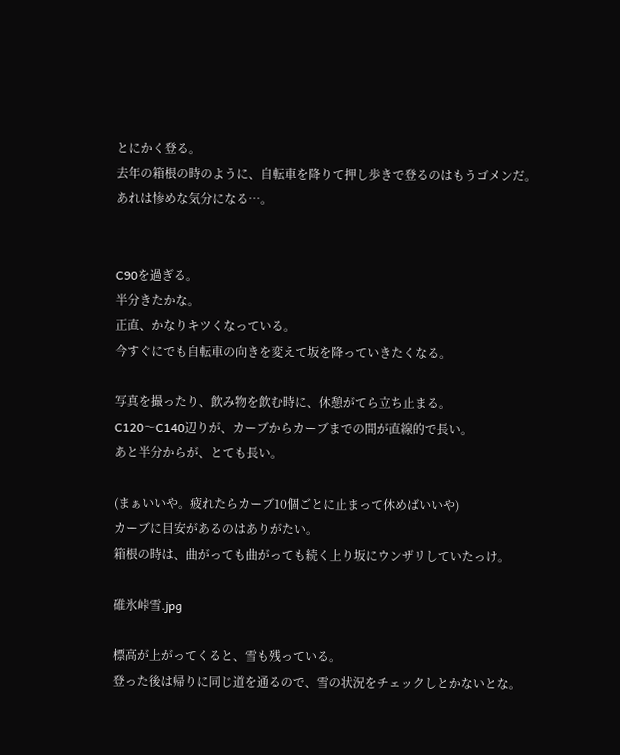とにかく登る。
去年の箱根の時のように、自転車を降りて押し歩きで登るのはもうゴメンだ。
あれは惨めな気分になる…。


C90を過ぎる。
半分きたかな。
正直、かなりキツくなっている。
今すぐにでも自転車の向きを変えて坂を降っていきたくなる。

写真を撮ったり、飲み物を飲む時に、休憩がてら立ち止まる。
C120〜C140辺りが、カーブからカーブまでの間が直線的で長い。
あと半分からが、とても長い。

(まぁいいや。疲れたらカーブ10個ごとに止まって休めばいいや)
カーブに目安があるのはありがたい。
箱根の時は、曲がっても曲がっても続く上り坂にウンザリしていたっけ。

碓氷峠雪.jpg

標高が上がってくると、雪も残っている。
登った後は帰りに同じ道を通るので、雪の状況をチェックしとかないとな。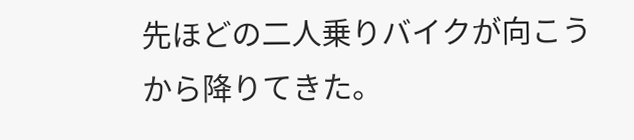先ほどの二人乗りバイクが向こうから降りてきた。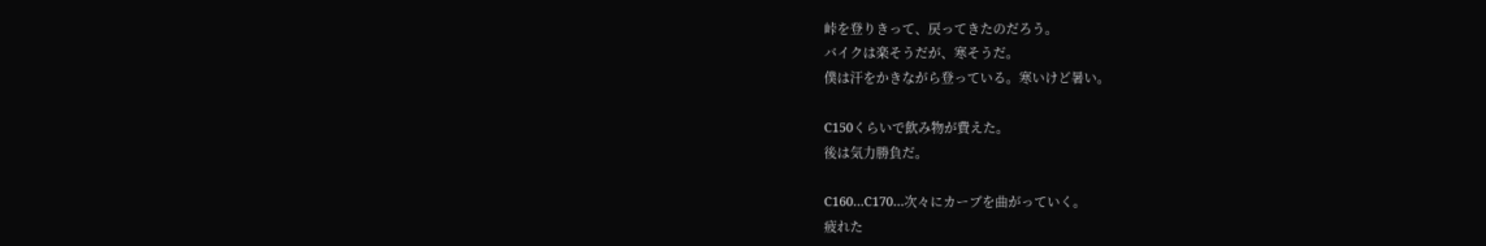峠を登りきって、戻ってきたのだろう。
バイクは楽そうだが、寒そうだ。
僕は汗をかきながら登っている。寒いけど暑い。

C150くらいで飲み物が費えた。
後は気力勝負だ。

C160…C170…次々にカーブを曲がっていく。
疲れた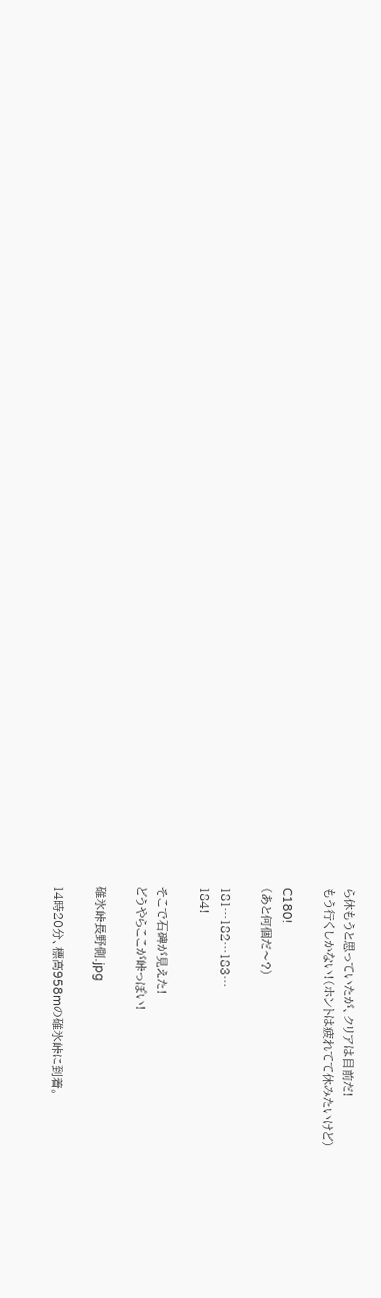ら休もうと思っていたが、クリアは目前だ!
もう行くしかない!(ホントは疲れてて休みたいけど)

C180!
(あと何個だ〜?)

181…182…183…
184!

そこで石碑が見えた!
どうやらここが峠っぽい!

碓氷峠長野側.jpg

14時20分、標高958mの碓氷峠に到着。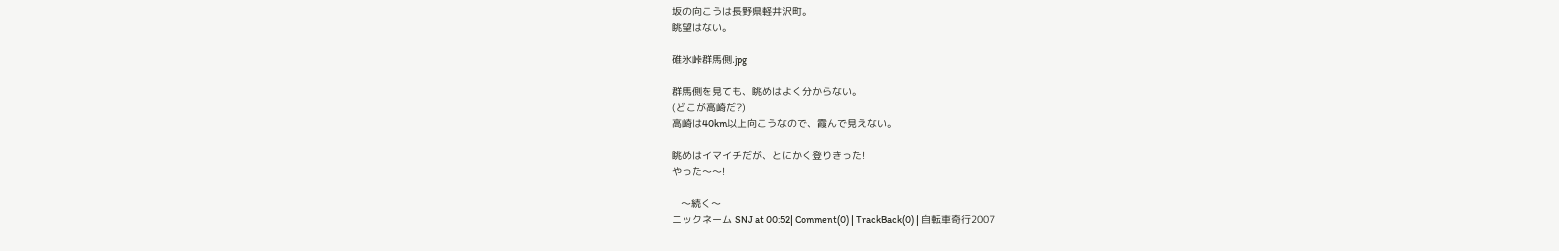坂の向こうは長野県軽井沢町。
眺望はない。

碓氷峠群馬側.jpg

群馬側を見ても、眺めはよく分からない。
(どこが高崎だ?)
高崎は40km以上向こうなので、霞んで見えない。

眺めはイマイチだが、とにかく登りきった!
やった〜〜!

   〜続く〜
ニックネーム SNJ at 00:52| Comment(0) | TrackBack(0) | 自転車奇行2007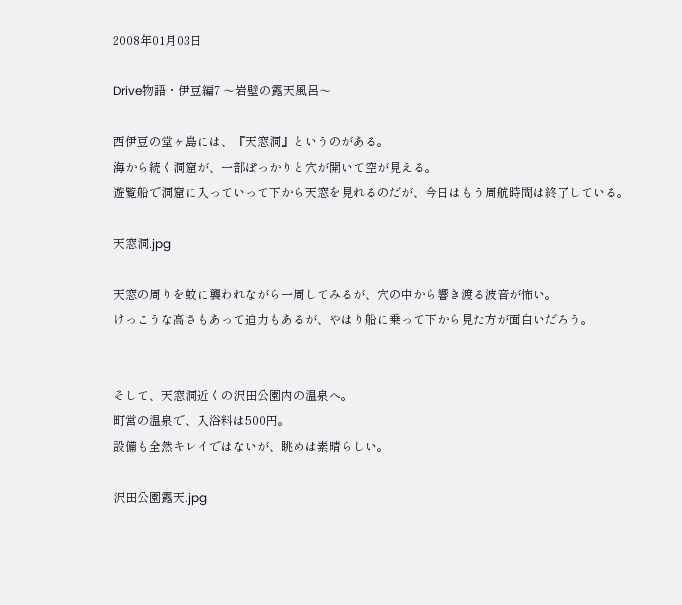2008年01月03日

Drive物語・伊豆編7 〜岩壁の露天風呂〜

西伊豆の堂ヶ島には、『天窓洞』というのがある。
海から続く洞窟が、一部ぽっかりと穴が開いて空が見える。
遊覧船で洞窟に入っていって下から天窓を見れるのだが、今日はもう周航時間は終了している。

天窓洞.jpg

天窓の周りを蚊に襲われながら一周してみるが、穴の中から響き渡る波音が怖い。
けっこうな高さもあって迫力もあるが、やはり船に乗って下から見た方が面白いだろう。


そして、天窓洞近くの沢田公園内の温泉へ。
町営の温泉で、入浴料は500円。
設備も全然キレイではないが、眺めは素晴らしい。

沢田公園露天.jpg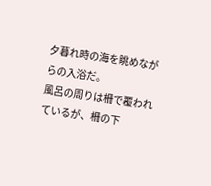夕暮れ時の海を眺めながらの入浴だ。
風呂の周りは柵で覆われているが、柵の下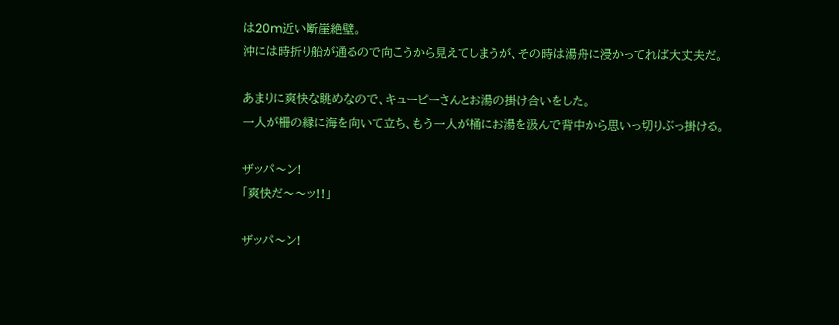は20m近い断崖絶壁。
沖には時折り船が通るので向こうから見えてしまうが、その時は湯舟に浸かってれば大丈夫だ。

あまりに爽快な眺めなので、キューピーさんとお湯の掛け合いをした。
一人が柵の縁に海を向いて立ち、もう一人が桶にお湯を汲んで背中から思いっ切りぶっ掛ける。

ザッパ〜ン!
「爽快だ〜〜ッ!!」

ザッパ〜ン!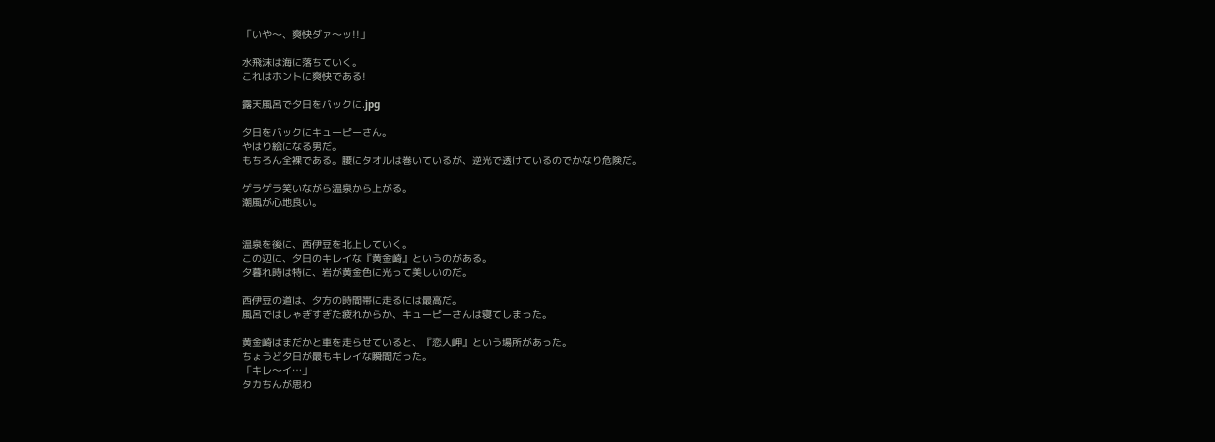「いや〜、爽快ダァ〜ッ!!」

水飛沫は海に落ちていく。
これはホントに爽快である!

露天風呂で夕日をバックに.jpg

夕日をバックにキューピーさん。
やはり絵になる男だ。
もちろん全裸である。腰にタオルは巻いているが、逆光で透けているのでかなり危険だ。

ゲラゲラ笑いながら温泉から上がる。
潮風が心地良い。


温泉を後に、西伊豆を北上していく。
この辺に、夕日のキレイな『黄金崎』というのがある。
夕暮れ時は特に、岩が黄金色に光って美しいのだ。

西伊豆の道は、夕方の時間帯に走るには最高だ。
風呂ではしゃぎすぎた疲れからか、キューピーさんは寝てしまった。

黄金崎はまだかと車を走らせていると、『恋人岬』という場所があった。
ちょうど夕日が最もキレイな瞬間だった。
「キレ〜イ…」
タカちんが思わ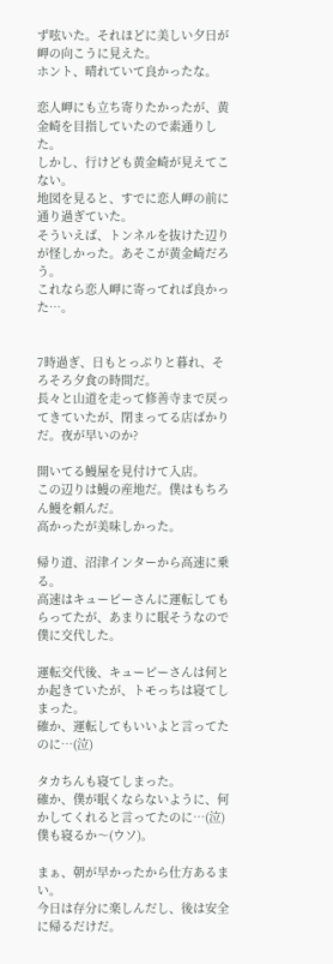ず呟いた。それほどに美しい夕日が岬の向こうに見えた。
ホント、晴れていて良かったな。

恋人岬にも立ち寄りたかったが、黄金崎を目指していたので素通りした。
しかし、行けども黄金崎が見えてこない。
地図を見ると、すでに恋人岬の前に通り過ぎていた。
そういえば、トンネルを抜けた辺りが怪しかった。あそこが黄金崎だろう。
これなら恋人岬に寄ってれば良かった…。


7時過ぎ、日もとっぷりと暮れ、そろそろ夕食の時間だ。
長々と山道を走って修善寺まで戻ってきていたが、閉まってる店ばかりだ。夜が早いのか?

開いてる鰻屋を見付けて入店。
この辺りは鰻の産地だ。僕はもちろん鰻を頼んだ。
高かったが美味しかった。

帰り道、沼津インターから高速に乗る。
高速はキューピーさんに運転してもらってたが、あまりに眠そうなので僕に交代した。

運転交代後、キューピーさんは何とか起きていたが、トモっちは寝てしまった。
確か、運転してもいいよと言ってたのに…(泣)

タカちんも寝てしまった。
確か、僕が眠くならないように、何かしてくれると言ってたのに…(泣)
僕も寝るか〜(ウソ)。

まぁ、朝が早かったから仕方あるまい。
今日は存分に楽しんだし、後は安全に帰るだけだ。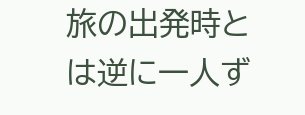旅の出発時とは逆に一人ず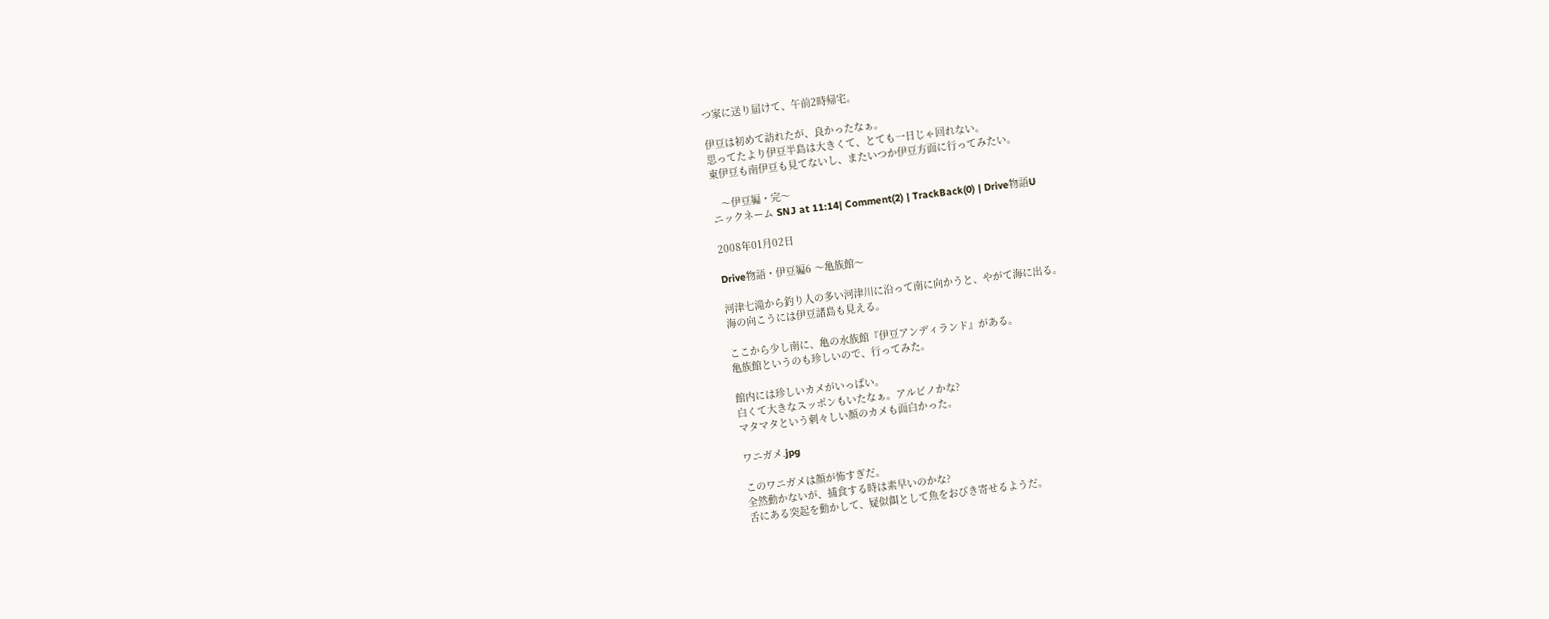つ家に送り届けて、午前2時帰宅。

伊豆は初めて訪れたが、良かったなぁ。
思ってたより伊豆半島は大きくて、とても一日じゃ回れない。
東伊豆も南伊豆も見てないし、またいつか伊豆方面に行ってみたい。

   〜伊豆編・完〜
ニックネーム SNJ at 11:14| Comment(2) | TrackBack(0) | Drive物語U

2008年01月02日

Drive物語・伊豆編6 〜亀族館〜

河津七滝から釣り人の多い河津川に沿って南に向かうと、やがて海に出る。
海の向こうには伊豆諸島も見える。

ここから少し南に、亀の水族館『伊豆アンディランド』がある。
亀族館というのも珍しいので、行ってみた。

館内には珍しいカメがいっぱい。
白くて大きなスッポンもいたなぁ。アルビノかな?
マタマタという刺々しい顔のカメも面白かった。

ワニガメ.jpg

このワニガメは顔が怖すぎだ。
全然動かないが、捕食する時は素早いのかな?
舌にある突起を動かして、疑似餌として魚をおびき寄せるようだ。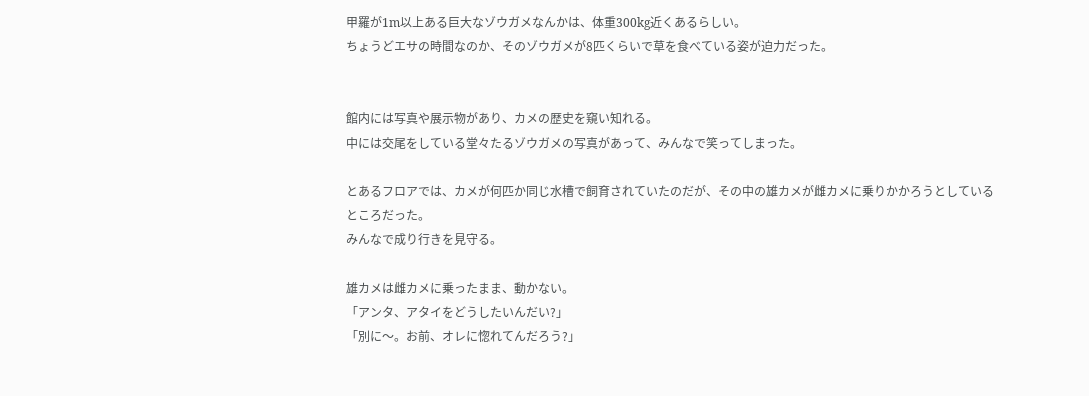甲羅が1m以上ある巨大なゾウガメなんかは、体重300kg近くあるらしい。
ちょうどエサの時間なのか、そのゾウガメが8匹くらいで草を食べている姿が迫力だった。


館内には写真や展示物があり、カメの歴史を窺い知れる。
中には交尾をしている堂々たるゾウガメの写真があって、みんなで笑ってしまった。

とあるフロアでは、カメが何匹か同じ水槽で飼育されていたのだが、その中の雄カメが雌カメに乗りかかろうとしているところだった。
みんなで成り行きを見守る。

雄カメは雌カメに乗ったまま、動かない。
「アンタ、アタイをどうしたいんだい?」
「別に〜。お前、オレに惚れてんだろう?」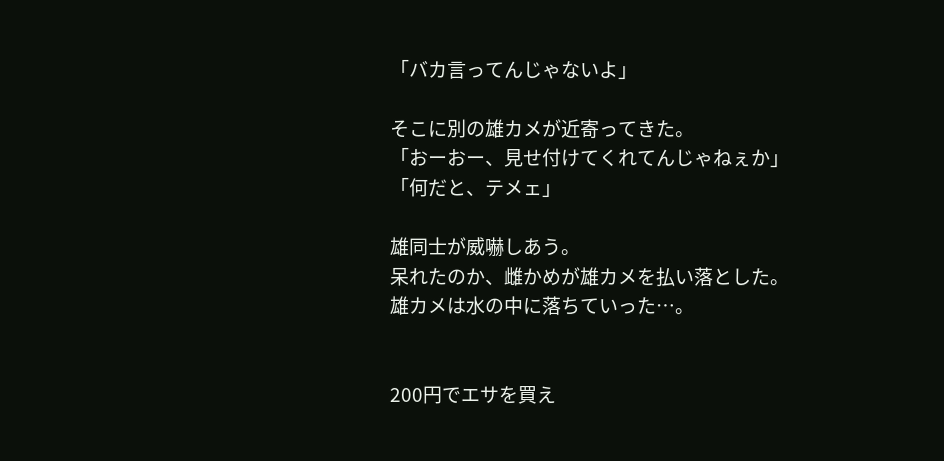「バカ言ってんじゃないよ」

そこに別の雄カメが近寄ってきた。
「おーおー、見せ付けてくれてんじゃねぇか」
「何だと、テメェ」

雄同士が威嚇しあう。
呆れたのか、雌かめが雄カメを払い落とした。
雄カメは水の中に落ちていった…。


200円でエサを買え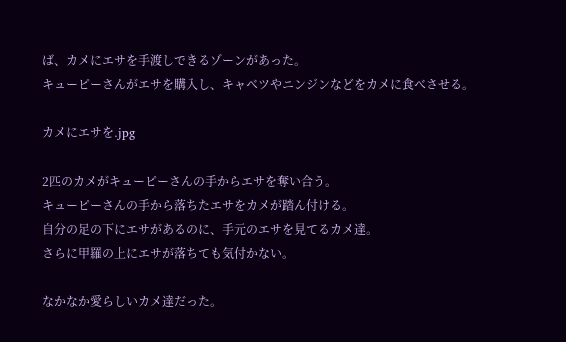ば、カメにエサを手渡しできるゾーンがあった。
キューピーさんがエサを購入し、キャベツやニンジンなどをカメに食べさせる。

カメにエサを.jpg

2匹のカメがキューピーさんの手からエサを奪い合う。
キューピーさんの手から落ちたエサをカメが踏ん付ける。
自分の足の下にエサがあるのに、手元のエサを見てるカメ達。
さらに甲羅の上にエサが落ちても気付かない。

なかなか愛らしいカメ達だった。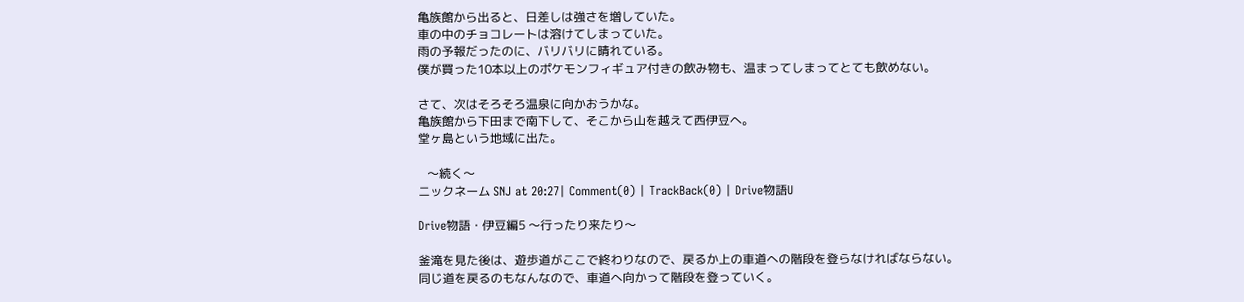亀族館から出ると、日差しは強さを増していた。
車の中のチョコレートは溶けてしまっていた。
雨の予報だったのに、バリバリに晴れている。
僕が買った10本以上のポケモンフィギュア付きの飲み物も、温まってしまってとても飲めない。

さて、次はそろそろ温泉に向かおうかな。
亀族館から下田まで南下して、そこから山を越えて西伊豆へ。
堂ヶ島という地域に出た。

   〜続く〜
ニックネーム SNJ at 20:27| Comment(0) | TrackBack(0) | Drive物語U

Drive物語・伊豆編5 〜行ったり来たり〜

釜滝を見た後は、遊歩道がここで終わりなので、戻るか上の車道への階段を登らなければならない。
同じ道を戻るのもなんなので、車道へ向かって階段を登っていく。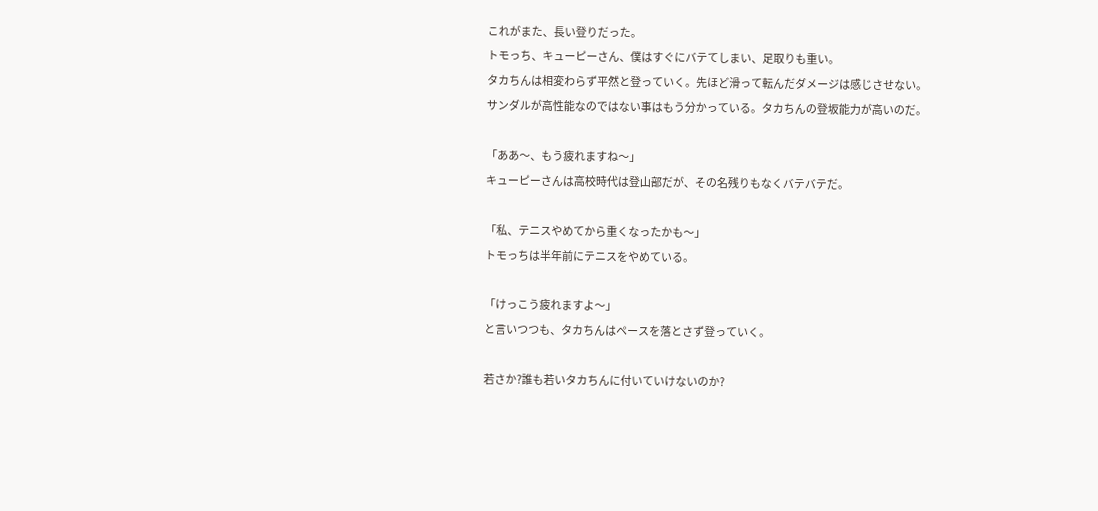これがまた、長い登りだった。
トモっち、キューピーさん、僕はすぐにバテてしまい、足取りも重い。
タカちんは相変わらず平然と登っていく。先ほど滑って転んだダメージは感じさせない。
サンダルが高性能なのではない事はもう分かっている。タカちんの登坂能力が高いのだ。

「ああ〜、もう疲れますね〜」
キューピーさんは高校時代は登山部だが、その名残りもなくバテバテだ。

「私、テニスやめてから重くなったかも〜」
トモっちは半年前にテニスをやめている。

「けっこう疲れますよ〜」
と言いつつも、タカちんはペースを落とさず登っていく。

若さか?誰も若いタカちんに付いていけないのか?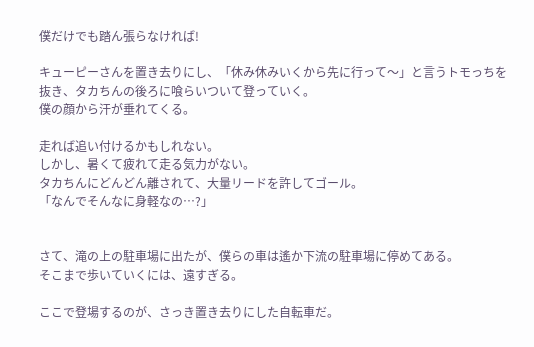僕だけでも踏ん張らなければ!

キューピーさんを置き去りにし、「休み休みいくから先に行って〜」と言うトモっちを抜き、タカちんの後ろに喰らいついて登っていく。
僕の顔から汗が垂れてくる。

走れば追い付けるかもしれない。
しかし、暑くて疲れて走る気力がない。
タカちんにどんどん離されて、大量リードを許してゴール。
「なんでそんなに身軽なの…?」


さて、滝の上の駐車場に出たが、僕らの車は遙か下流の駐車場に停めてある。
そこまで歩いていくには、遠すぎる。

ここで登場するのが、さっき置き去りにした自転車だ。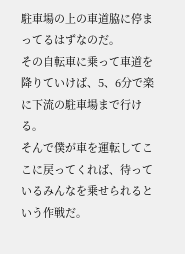駐車場の上の車道脇に停まってるはずなのだ。
その自転車に乗って車道を降りていけば、5、6分で楽に下流の駐車場まで行ける。
そんで僕が車を運転してここに戻ってくれば、待っているみんなを乗せられるという作戦だ。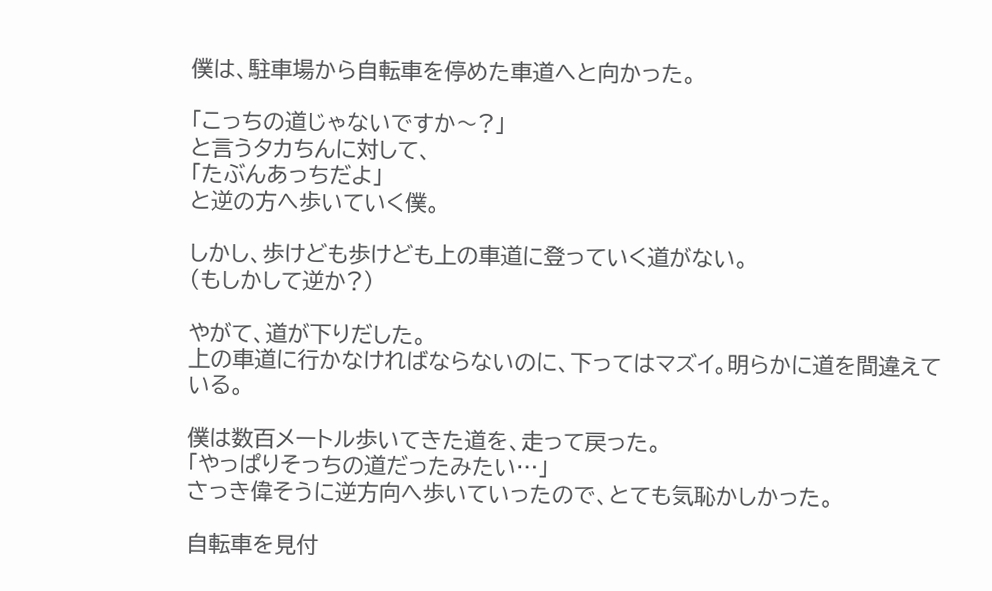僕は、駐車場から自転車を停めた車道へと向かった。

「こっちの道じゃないですか〜?」
と言うタカちんに対して、
「たぶんあっちだよ」
と逆の方へ歩いていく僕。

しかし、歩けども歩けども上の車道に登っていく道がない。
(もしかして逆か?)

やがて、道が下りだした。
上の車道に行かなければならないのに、下ってはマズイ。明らかに道を間違えている。

僕は数百メートル歩いてきた道を、走って戻った。
「やっぱりそっちの道だったみたい…」
さっき偉そうに逆方向へ歩いていったので、とても気恥かしかった。

自転車を見付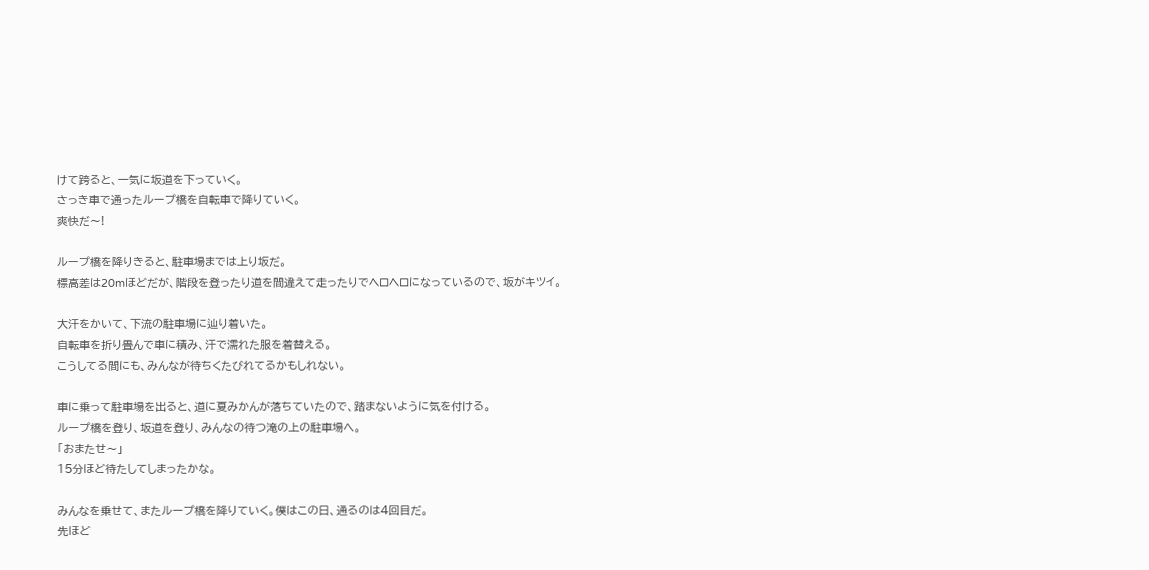けて跨ると、一気に坂道を下っていく。
さっき車で通ったループ橋を自転車で降りていく。
爽快だ〜!

ループ橋を降りきると、駐車場までは上り坂だ。
標高差は20mほどだが、階段を登ったり道を間違えて走ったりでヘロヘロになっているので、坂がキツイ。

大汗をかいて、下流の駐車場に辿り着いた。
自転車を折り畳んで車に積み、汗で濡れた服を着替える。
こうしてる間にも、みんなが待ちくたびれてるかもしれない。

車に乗って駐車場を出ると、道に夏みかんが落ちていたので、踏まないように気を付ける。
ループ橋を登り、坂道を登り、みんなの待つ滝の上の駐車場へ。
「おまたせ〜」
15分ほど待たしてしまったかな。

みんなを乗せて、またループ橋を降りていく。僕はこの日、通るのは4回目だ。
先ほど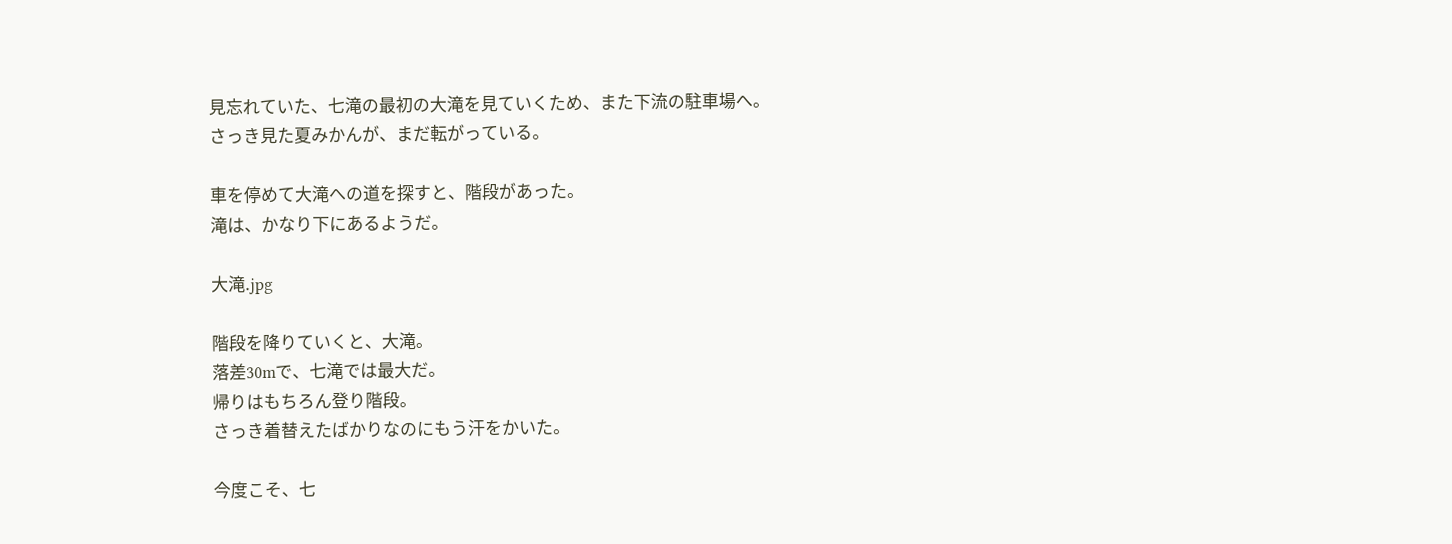見忘れていた、七滝の最初の大滝を見ていくため、また下流の駐車場へ。
さっき見た夏みかんが、まだ転がっている。

車を停めて大滝への道を探すと、階段があった。
滝は、かなり下にあるようだ。

大滝.jpg

階段を降りていくと、大滝。
落差30mで、七滝では最大だ。
帰りはもちろん登り階段。
さっき着替えたばかりなのにもう汗をかいた。

今度こそ、七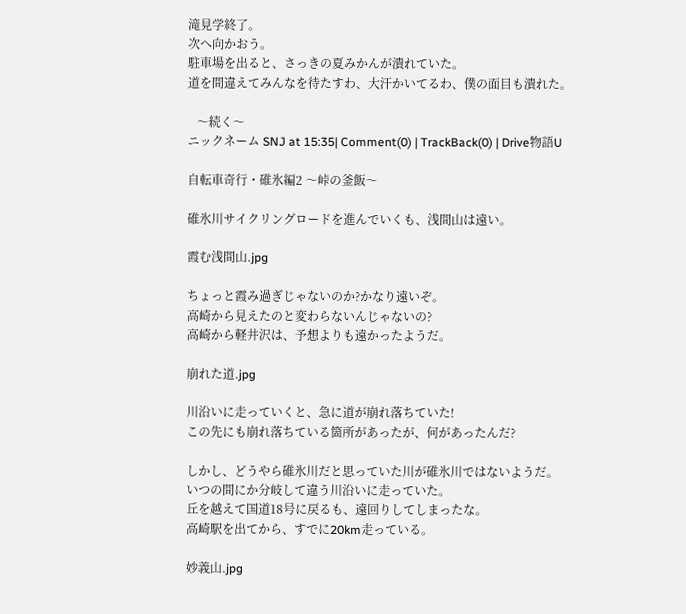滝見学終了。
次へ向かおう。
駐車場を出ると、さっきの夏みかんが潰れていた。
道を間違えてみんなを待たすわ、大汗かいてるわ、僕の面目も潰れた。

   〜続く〜
ニックネーム SNJ at 15:35| Comment(0) | TrackBack(0) | Drive物語U

自転車奇行・碓氷編2 〜峠の釜飯〜

碓氷川サイクリングロードを進んでいくも、浅間山は遠い。

霞む浅間山.jpg

ちょっと霞み過ぎじゃないのか?かなり遠いぞ。
高崎から見えたのと変わらないんじゃないの?
高崎から軽井沢は、予想よりも遠かったようだ。

崩れた道.jpg

川沿いに走っていくと、急に道が崩れ落ちていた!
この先にも崩れ落ちている箇所があったが、何があったんだ?

しかし、どうやら碓氷川だと思っていた川が碓氷川ではないようだ。
いつの間にか分岐して違う川沿いに走っていた。
丘を越えて国道18号に戻るも、遠回りしてしまったな。
高崎駅を出てから、すでに20km走っている。

妙義山.jpg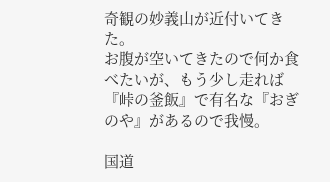奇観の妙義山が近付いてきた。
お腹が空いてきたので何か食べたいが、もう少し走れば『峠の釜飯』で有名な『おぎのや』があるので我慢。

国道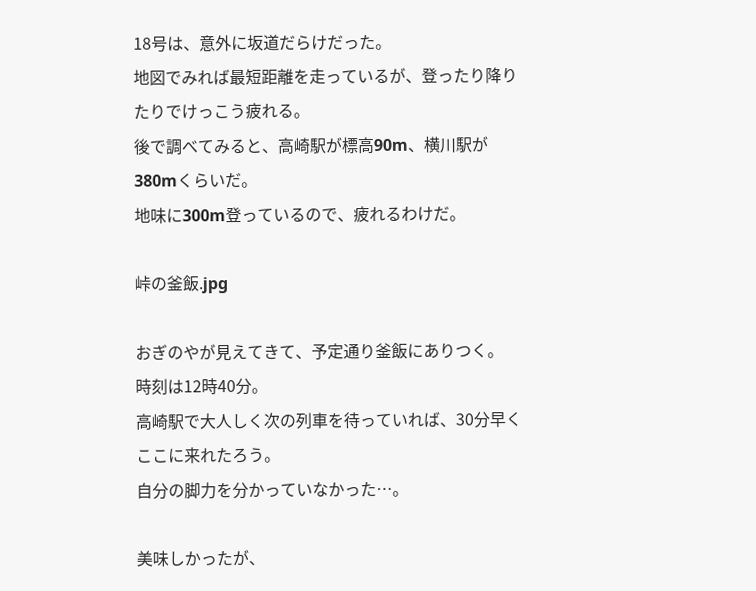18号は、意外に坂道だらけだった。
地図でみれば最短距離を走っているが、登ったり降りたりでけっこう疲れる。
後で調べてみると、高崎駅が標高90m、横川駅が380mくらいだ。
地味に300m登っているので、疲れるわけだ。

峠の釜飯.jpg

おぎのやが見えてきて、予定通り釜飯にありつく。
時刻は12時40分。
高崎駅で大人しく次の列車を待っていれば、30分早くここに来れたろう。
自分の脚力を分かっていなかった…。

美味しかったが、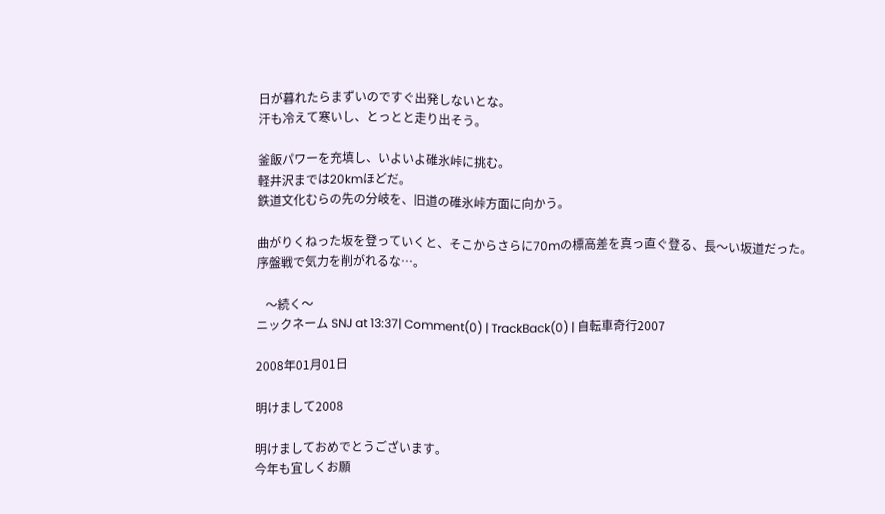日が暮れたらまずいのですぐ出発しないとな。
汗も冷えて寒いし、とっとと走り出そう。

釜飯パワーを充填し、いよいよ碓氷峠に挑む。
軽井沢までは20kmほどだ。
鉄道文化むらの先の分岐を、旧道の碓氷峠方面に向かう。

曲がりくねった坂を登っていくと、そこからさらに70mの標高差を真っ直ぐ登る、長〜い坂道だった。
序盤戦で気力を削がれるな…。

   〜続く〜
ニックネーム SNJ at 13:37| Comment(0) | TrackBack(0) | 自転車奇行2007

2008年01月01日

明けまして2008

明けましておめでとうございます。
今年も宜しくお願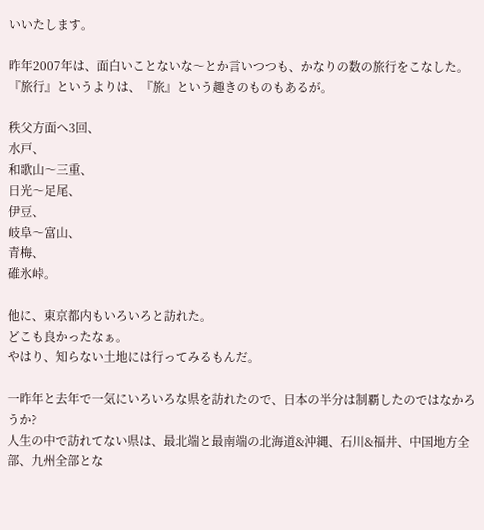いいたします。

昨年2007年は、面白いことないな〜とか言いつつも、かなりの数の旅行をこなした。
『旅行』というよりは、『旅』という趣きのものもあるが。

秩父方面へ3回、
水戸、
和歌山〜三重、
日光〜足尾、
伊豆、
岐阜〜富山、
青梅、
碓氷峠。

他に、東京都内もいろいろと訪れた。
どこも良かったなぁ。
やはり、知らない土地には行ってみるもんだ。

一昨年と去年で一気にいろいろな県を訪れたので、日本の半分は制覇したのではなかろうか?
人生の中で訪れてない県は、最北端と最南端の北海道&沖縄、石川&福井、中国地方全部、九州全部とな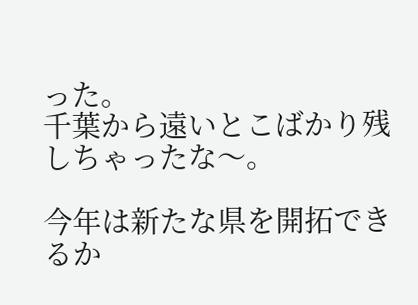った。
千葉から遠いとこばかり残しちゃったな〜。

今年は新たな県を開拓できるか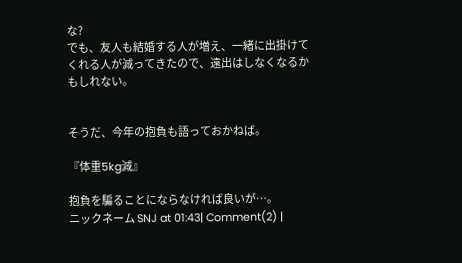な?
でも、友人も結婚する人が増え、一緒に出掛けてくれる人が減ってきたので、遠出はしなくなるかもしれない。


そうだ、今年の抱負も語っておかねば。

『体重5kg減』

抱負を騙ることにならなければ良いが…。
ニックネーム SNJ at 01:43| Comment(2) |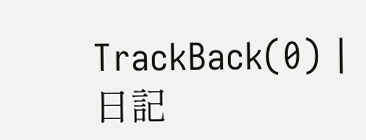TrackBack(0) | 日記